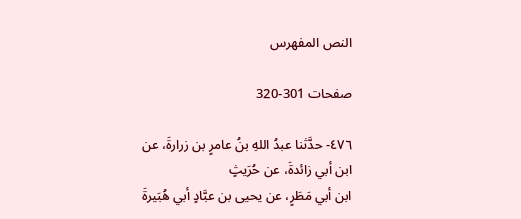النص المفهرس

صفحات 301-320

٤٧٦- حدَّثنا عبدُ اللهِ بنُ عامرٍ بن زرارةَ، عن ابن أبي زائدةَ، عن حُرَيثٍ
ابن أبي مَطَرٍ، عن يحيى بن عبَّادٍ أبي هُبَيرةَ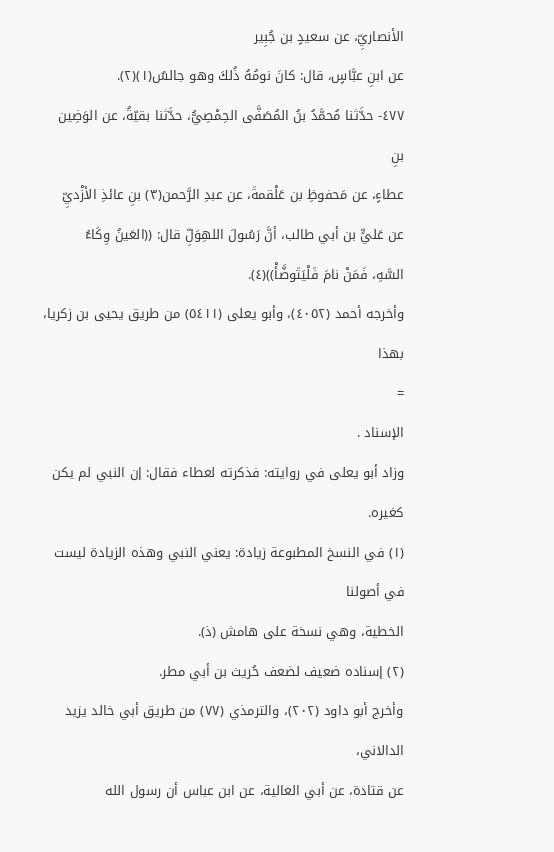الأنصاريِّ، عن سعيدٍ بن جُبِير
عن ابنِ عبَّاسٍ، قال: كانَ نومُهُ ذُلكَ وهو جالسٌ(١)(٢).
٤٧٧- حدَّثنا مُحمَّدُ بنُ المُصَفَّى الحِمْصِيُّ، حدَّثنا بقيّةُ، عن الوَضِين بنِ
عطاءٍ، عن مَحفوظِ بن عَلْقمةَ، عن عبدِ الرَّحمن(٣) بنِ عائذِ الأزْديِّ
عن عَليٍّ بن أبي طالب، أنَّ رَسُولَ اللهِوَلِّ قال: ((العَينُ وِكَاءُ
السَّهِ، فَمَنْ نامَ فَلْيَتَوضَّأْ))(٤).
وأخرجه أحمد (٤٠٥٢)، وأبو يعلى (٥٤١١) من طريق يحيى بن زكريا، بهذا
=
الإسناد .
وزاد أبو يعلى في روايته: فذكرته لعطاء فقال: إن النبي لم يكن كغيره.
(١) في النسخ المطبوعة زيادة: يعني النبي وهذه الزيادة ليست في أصولنا
الخطية، وهي نسخة على هامش (ذ).
(٢) إسناده ضعيف لضعف حُريث بن أبي مطر.
وأخرج أبو داود (٢٠٢)، والترمذي (٧٧) من طريق أبي خالد يزيد الدالاني،
عن قتادة، عن أبي العالية، عن ابن عباس أن رسول الله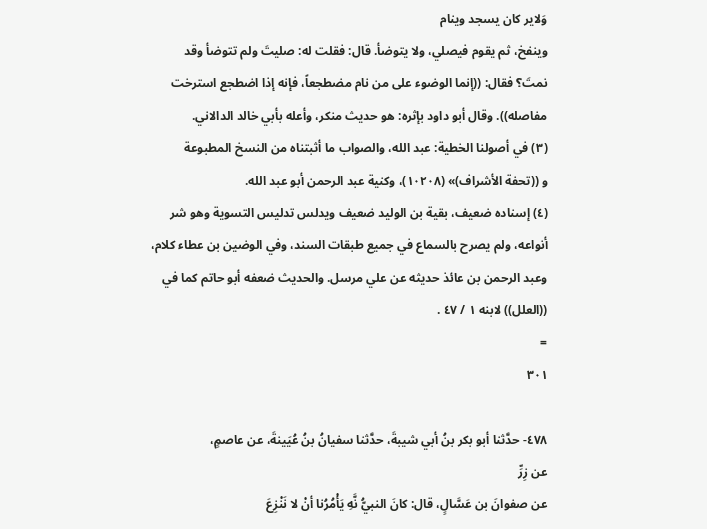وَلاير كان يسجد وينام
وينفخ، ثم يقوم فيصلي، ولا يتوضأ. قال: فقلت له: صليتَ ولم تتوضأ وقد
نمتَ؟ فقال: ((إنما الوضوء على من نام مضطجعاً، فإنه إذا اضطجع استرخت
مفاصله)). وقال أبو داود بإثره: هو حديث منكر، وأعله بأبي خالد الدالاني.
(٣) في أصولنا الخطية: عبد الله، والصواب ما أثبتناه من النسخ المطبوعة
و ((تحفة الأشراف)» (١٠٢٠٨)، وكنية عبد الرحمن أبو عبد الله.
(٤) إسناده ضعيف، بقية بن الوليد ضعيف ويدلس تدليس التسوية وهو شر
أنواعه، ولم يصرح بالسماع في جميع طبقات السند، وفي الوضين بن عطاء كلام،
وعبد الرحمن بن عائذ حديثه عن علي مرسل. والحديث ضعفه أبو حاتم كما في
((العلل)) لابنه ١ / ٤٧ .
=
٣٠١

٤٧٨- حدَّثنا أبو بكر بنُ أبي شيبةَ، حدَّثنا سفيانُ بنُ عُيَينةَ، عن عاصمٍ،
عن زِرِّ
عن صفوانَ بن عَسَّالٍ، قال: كانَ النبيُّ نَّهِ يَأْمُرُنا أنْ لا نَنْزِعَ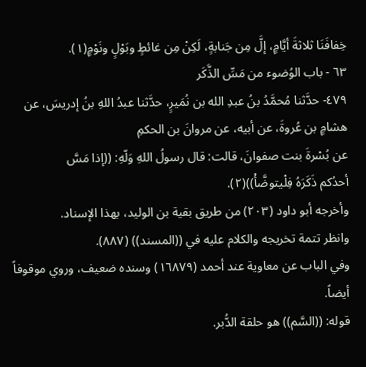خِفافَنَا ثلاثةَ أيَّامٍ، إلَّ مِن جَنابةٍ، لَكِنْ مِن غائطٍ وبَوْلٍ ونَوْمٍ(١).
٦٣ - باب الوُضوء من مَسِّ الذَّكَر
٤٧٩- حدَّثنا مُحمَّدُ بنُ عبدِ الله بن نُمَيرٍ، حدَّثنا عبدُ اللهِ بنُ إدريسَ، عن
هشامٍ بن عُروةَ، عن أبيه، عن مروانَ بن الحكمِ
عن بُسْرةَ بنت صفوانَ، قالت: قال رسولُ اللهِ وَلّهِ: ((إذا مَسَّ
أحدُكم ذَكَرَهُ فِلْيتوضَّأْ))(٢).
وأخرجه أبو داود (٢٠٣) من طريق بقية بن الوليد، بهذا الإسناد.
وانظر تتمة تخريجه والكلام عليه في ((المسند)) (٨٨٧).
وفي الباب عن معاوية عند أحمد (١٦٨٧٩) وسنده ضعيف، وروي موقوفاً
أيضاً.
قوله: ((السَّم)) هو حلقة الدُّبر.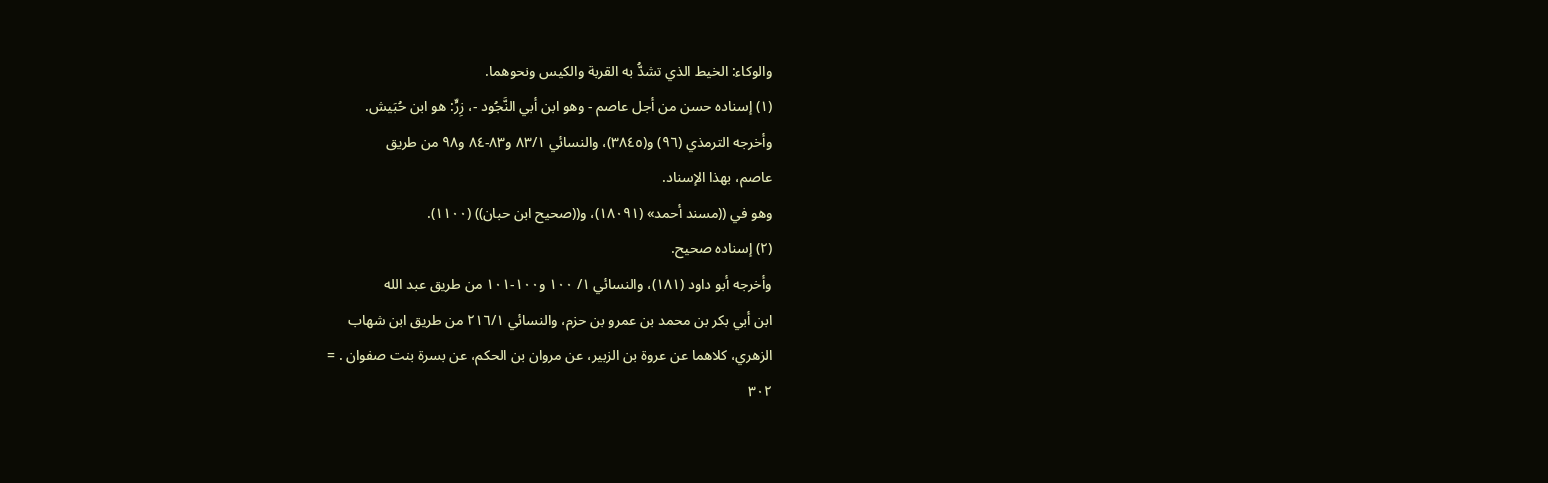والوكاء: الخيط الذي تشدُّ به القربة والكيس ونحوهما.
(١) إسناده حسن من أجل عاصم - وهو ابن أبي النَّجُود -، زِرٍّ: هو ابن حُبَيش.
وأخرجه الترمذي (٩٦) و(٣٨٤٥)، والنسائي ٨٣/١ و٨٣-٨٤ و٩٨ من طريق
عاصم، بهذا الإسناد.
وهو في ((مسند أحمد» (١٨٠٩١)، و((صحيح ابن حبان)) (١١٠٠).
(٢) إسناده صحيح.
وأخرجه أبو داود (١٨١)، والنسائي ١/ ١٠٠ و١٠٠-١٠١ من طريق عبد الله
ابن أبي بكر بن محمد بن عمرو بن حزم، والنسائي ٢١٦/١ من طريق ابن شهاب
الزهري، كلاهما عن عروة بن الزبير، عن مروان بن الحكم، عن بسرة بنت صفوان . =
٣٠٢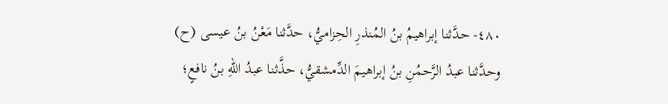٤٨٠- حدَّثنا إبراهيمُ بنُ المُنذرِ الحِزاميُّ، حدَّثنا مَعْنُ بنُ عيسى (ح)
وحدَّثنا عبدُ الرَّحمُنِ بنُ إبراهيمَ الدِّمشقيُّ، حذَّثنا عبدُ اللهِ بنُ نافعٍ؛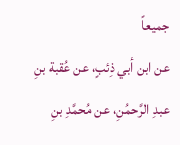جميعاً
عن ابن أبي ذِئبٍ، عن عُقبة بنِ عبدِ الرَّحمُنِ، عن مُحمَّدِ بنِ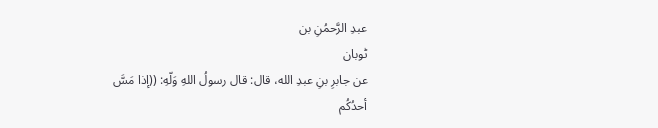عبدِ الرَّحمُنِ بن
ٹوبان
عن جابرِ بنِ عبدِ الله، قال: قال رسولُ اللهِ وَلّهِ: ((إذا مَسَّ
أحدُكُم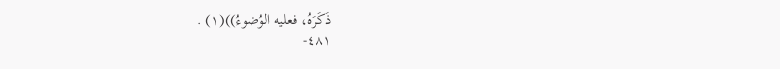ذَكَرَهُ، فعليه الوُضوءُ))(١) .
٤٨١-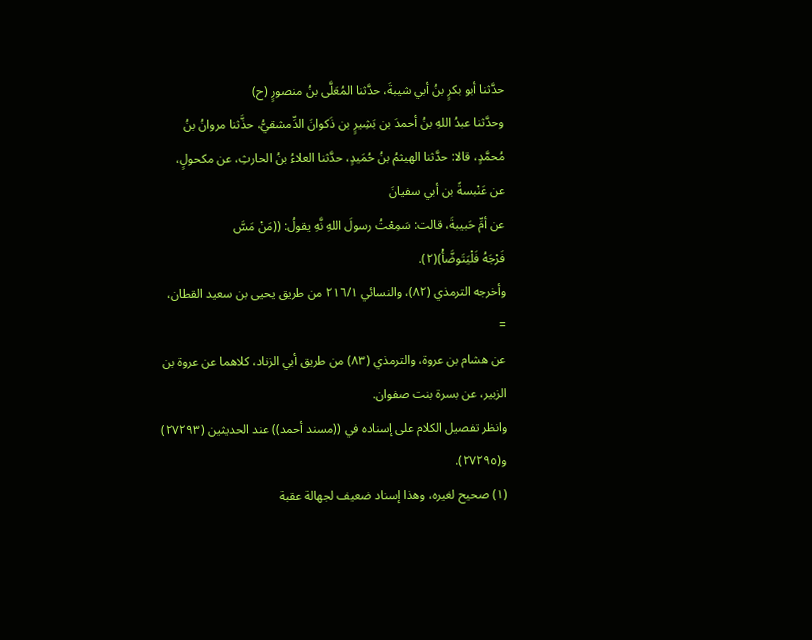حدَّثنا أبو بكرٍ بنُ أبي شيبةَ، حدَّثنا المُعَلَّى بنُ منصورٍ (ح)
وحدَّثنا عبدُ اللهِ بنُ أحمدَ بن بَشِيرٍ بن ذَكوانَ الدِّمشقيُّ، حذَّثنا مروانُ بنُ
مُحمَّدٍ، قالا: حدَّثنا الهيثمُ بنُ حُمَيدٍ، حدَّثنا العلاءُ بنُ الحارثِ، عن مكحولٍ،
عن عَنْبسةً بن أبي سفيانَ
عن أمِّ حَبيبةَ، قالت: سَمِعْتُ رسولَ اللهِ نَّهِ يقولُ: ((مَنْ مَسَّ
فَرْجَهُ فَلْيَتَوضَّأْ)(٢).
وأخرجه الترمذي (٨٢)، والنسائي ٢١٦/١ من طريق يحيى بن سعيد القطان،
=
عن هشام بن عروة، والترمذي (٨٣) من طريق أبي الزناد، كلاهما عن عروة بن
الزبير، عن بسرة بنت صفوان.
وانظر تفصيل الكلام على إسناده في ((مسند أحمد)) عند الحديثين (٢٧٢٩٣)
و(٢٧٢٩٥).
(١) صحيح لغيره، وهذا إسناد ضعيف لجهالة عقبة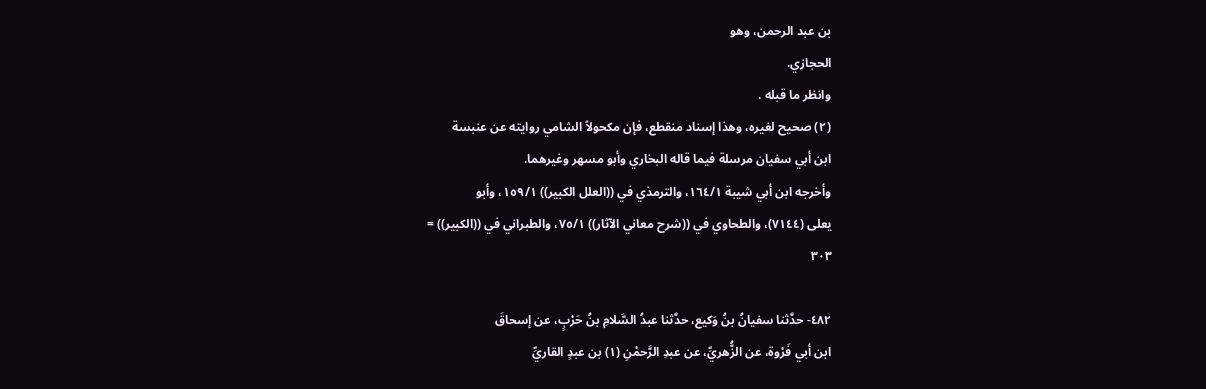بن عبد الرحمن، وهو
الحجازي.
وانظر ما قبله .
(٢) صحيح لغيره، وهذا إسناد منقطع، فإن مكحولاً الشامي روايته عن عنبسة
ابن أبي سفيان مرسلة فيما قاله البخاري وأبو مسهر وغيرهما.
وأخرجه ابن أبي شيبة ١٦٤/١، والترمذي في ((العلل الكبير)) ١٥٩/١، وأبو
يعلى (٧١٤٤)، والطحاوي في ((شرح معاني الآثار)) ٧٥/١، والطبراني في ((الكبير)) =
٣٠٣

٤٨٢- حدَّثنا سفيانُ بنُ وَكيع، حدَّثنا عبدُ السَّلامِ بنُ حَرْبٍ، عن إسحاقَ
ابن أبي فَرْوة، عن الزُّهريِّ، عن عبدِ الرَّحمْنِ (١) بن عبدٍ القاريِّ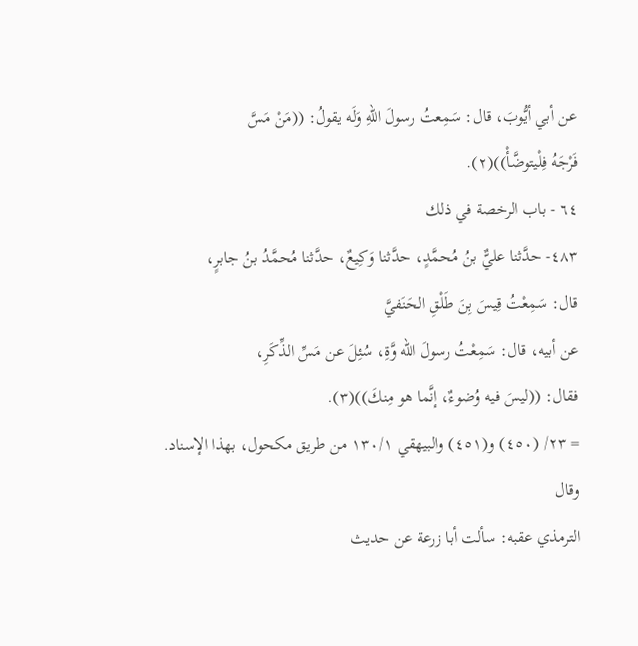عن أبي أيُّوبَ، قال: سَمِعتُ رسولَ اللهِ وَلَه يقولُ: ((مَنْ مَسَّ
فَرْجَهُ فِلْيتوضَّأْ))(٢).
٦٤ - باب الرخصة في ذلك
٤٨٣- حدَّثنا عليٌّ بنُ مُحمَّدٍ، حدَّثنا وَكِيعٌ، حدَّثنا مُحمَّدُ بنُ جابرٍ،
قال: سَمِعْتُ قِيسَ بِنَ طَلْقِ الحَنَفيَّ
عن أبيه، قال: سَمِعْتُ رسولَ الله وَّةِ، سُئِلَ عن مَسِّ الذِّكَرِ،
فقال: ((ليسَ فيه وُضوءٌ، إنَّما هو مِنكَ))(٣).
= ٢٣/ (٤٥٠) و(٤٥١) والبيهقي ١٣٠/١ من طريق مكحول، بهذا الإسناد. وقال
الترمذي عقبه: سألت أبا زرعة عن حديث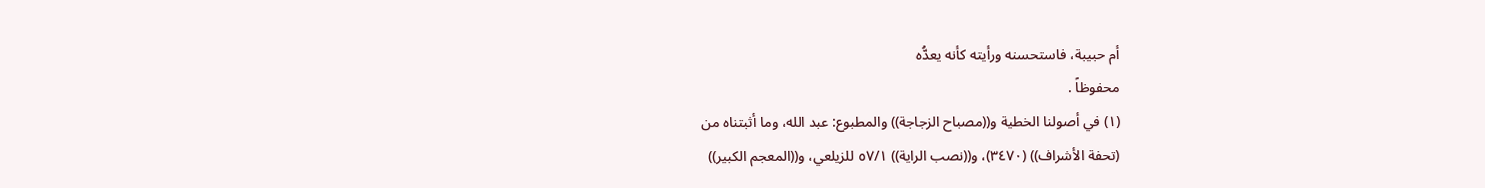أم حبيبة، فاستحسنه ورأيته كأنه يعدُّه
محفوظاً .
(١) في أصولنا الخطية و((مصباح الزجاجة)) والمطبوع: عبد الله، وما أثبتناه من
(تحفة الأشراف)) (٣٤٧٠)، و((نصب الراية)) ٥٧/١ للزيلعي، و((المعجم الكبير))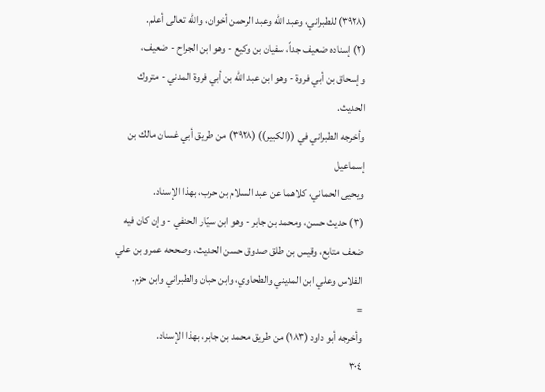(٣٩٢٨) للطبراني، وعبد الله وعبد الرحمن أخوان، والله تعالى أعلم.
(٢) إسناده ضعيف جداً، سفيان بن وكيع - وهو ابن الجراح - ضعيف،
وإسحاق بن أبي فروة - وهو ابن عبد الله بن أبي فروة المدني - متروك الحديث.
وأخرجه الطبراني في ((الكبير)) (٣٩٢٨) من طريق أبي غسان مالك بن إسماعيل
ويحيى الحماني، كلاهما عن عبد السلام بن حرب، بهذا الإسناد.
(٣) حديث حسن، ومحمد بن جابر - وهو ابن سيّار الحنفي - وإن كان فيه
ضعف متابع، وقيس بن طلق صدوق حسن الحديث، وصححه عمرو بن علي
الفلاس وعلي ابن المديني والطحاوي، وابن حبان والطبراني وابن حزم.
=
وأخرجه أبو داود (١٨٣) من طريق محمد بن جابر، بهذا الإسناد.
٣٠٤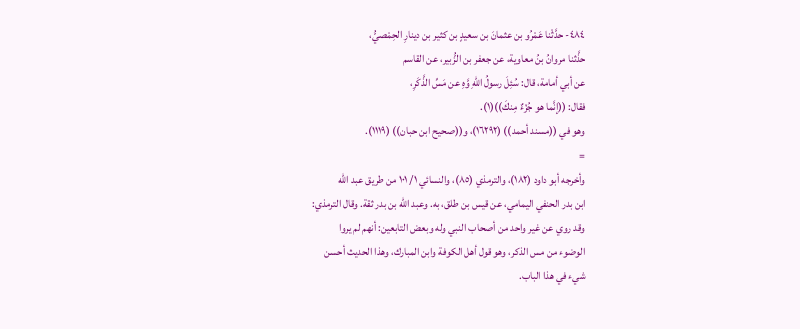٤٨٤- حدَّثْنا عَمْرُو بن عثمانَ بن سعيدٍ بن كثير بن دينارِ الحِمْصيُّ،
حذَّثنا مروانُ بنُ معاوية، عن جعفر بن الزُّبير، عن القاسم
عن أبي أمامة، قال: سُئِلَ رسولُ اللهِ وَّهِ عن مَسِّ الذَّكَرِ،
فقال: ((إنَّما هو جُزْءٌ مِنكَ))(١).
وهو في ((مسند أحمد)) (١٦٢٩٢)، و((صحيح ابن حبان)) (١١١٩).
=
وأخرجه أبو داود (١٨٢)، والترمذي (٨٥)، والنسائي ١/ ١٠١ من طريق عبد الله
ابن بدر الحنفي اليمامي، عن قيس بن طلق، به. وعبد الله بن بدر ثقة. وقال الترمذي:
وقد روي عن غير واحد من أصحاب النبي وله وبعض التابعين: أنهم لم يروا
الوضوء من مس الذكر، وهو قول أهل الكوفة وابن المبارك، وهذا الحديث أحسن
شيء في هذا الباب.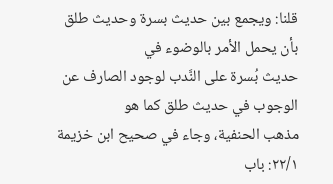قلنا: ويجمع بين حديث بسرة وحديث طلق بأن يحمل الأمر بالوضوء في
حديث بُسرة على النَّدب لوجود الصارف عن الوجوب في حديث طلق كما هو
مذهب الحنفية، وجاء في صحيح ابن خزيمة ٢٢/١: باب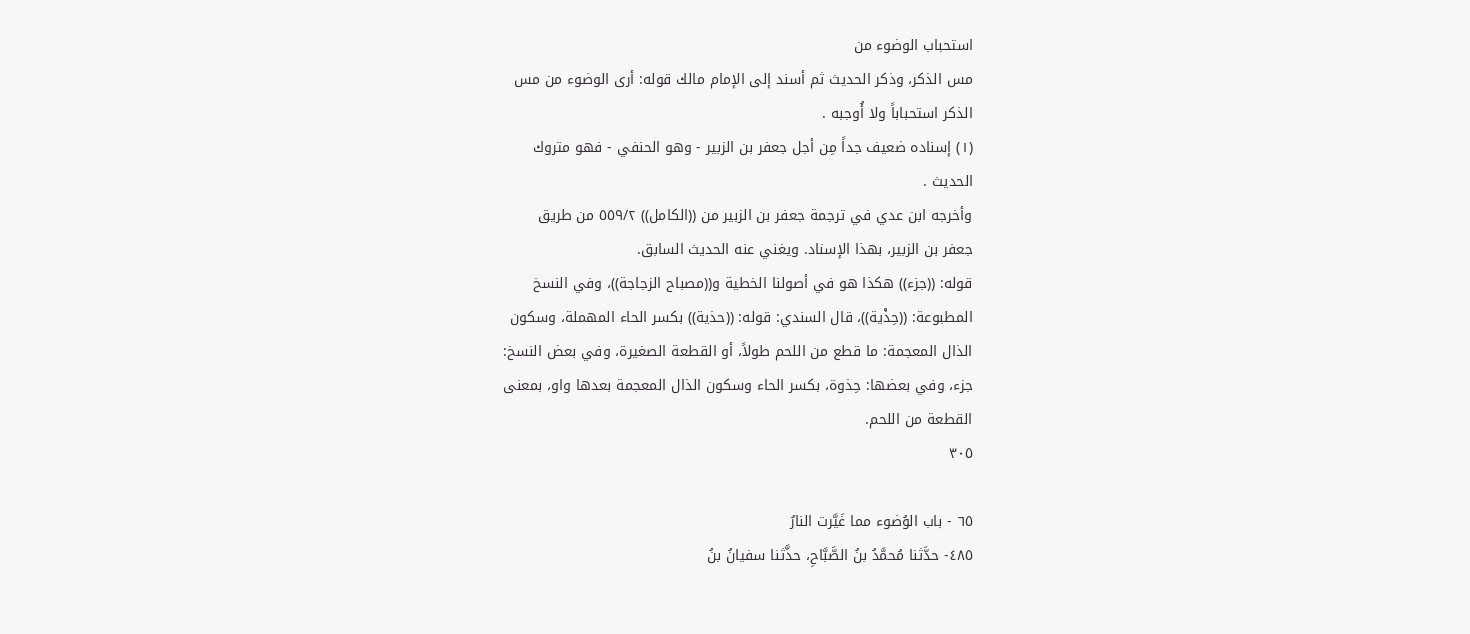استحباب الوضوء من
مس الذكر، وذكر الحديث ثم أسند إلى الإمام مالك قوله: أرى الوضوء من مس
الذكر استحباباً ولا أُوجبه .
(١) إسناده ضعيف جداً مِن أجل جعفر بن الزبير - وهو الحنفي - فهو متروك
الحديث .
وأخرجه ابن عدي في ترجمة جعفر بن الزبير من ((الكامل)) ٥٥٩/٢ من طريق
جعفر بن الزبير، بهذا الإسناد. ويغني عنه الحديث السابق.
قوله: ((جزء)) هكذا هو في أصولنا الخطية و((مصباح الزجاجة))، وفي النسخ
المطبوعة: ((حِذْية))، قال السندي: قوله: ((حذية)) بكسر الحاء المهملة، وسكون
الذال المعجمة: ما قطع من اللحم طولاً، أو القطعة الصغيرة، وفي بعض النسخ:
جزء، وفي بعضها: حِذوة، بكسر الحاء وسكون الذال المعجمة بعدها واو، بمعنى
القطعة من اللحم.
٣٠٥

٦٥ - باب الوُضوء مما غَيَّرت النارُ
٤٨٥- حدَّثنا مُحمَّدُ بنُ الصَّبَّاحِ، حذَّثنا سفيانُ بنُ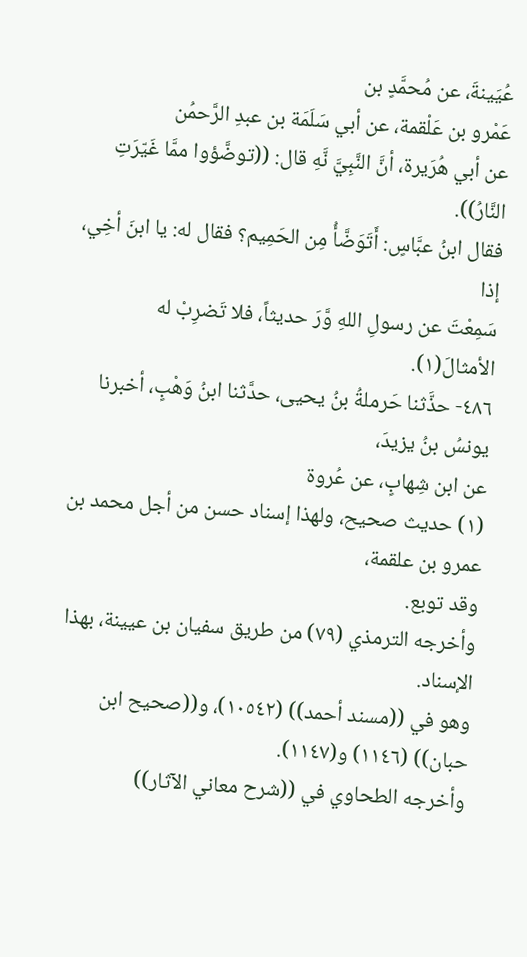عُيَينةَ، عن مُحمَّدٍ بن
عَمْرو بن عَلْقمة، عن أبي سَلَمَة بن عبدِ الرَّحمُن
عن أبي هُرَيرة، أنَّ النَّبِيَّ نَّهِ قال: ((توضَّؤوا ممَّا غَيّرَتِ النَّارُ)).
فقال ابنُ عبَّاسٍ: أَتَوَضَّأُ مِن الحَمِيم؟ فقال له: يا ابنَ أخِي، إذا
سَمِعْتَ عن رسولِ اللهِ وَّرَ حديثاً، فلا تَضرِبْ له الأمثالَ(١).
٤٨٦- حذَّثنا حَرملةُ بنُ يحيى، حدَّثنا ابنُ وَهْبٍ، أخبرنا يونسُ بنُ يزيدَ،
عن ابن شِهابٍ، عن عُروة
(١) حديث صحيح، ولهذا إسناد حسن من أجل محمد بن عمرو بن علقمة،
وقد توبع.
وأخرجه الترمذي (٧٩) من طريق سفيان بن عيينة، بهذا الإسناد.
وهو في ((مسند أحمد)) (١٠٥٤٢)، و((صحيح ابن حبان)) (١١٤٦) و(١١٤٧).
وأخرجه الطحاوي في ((شرح معاني الآثار))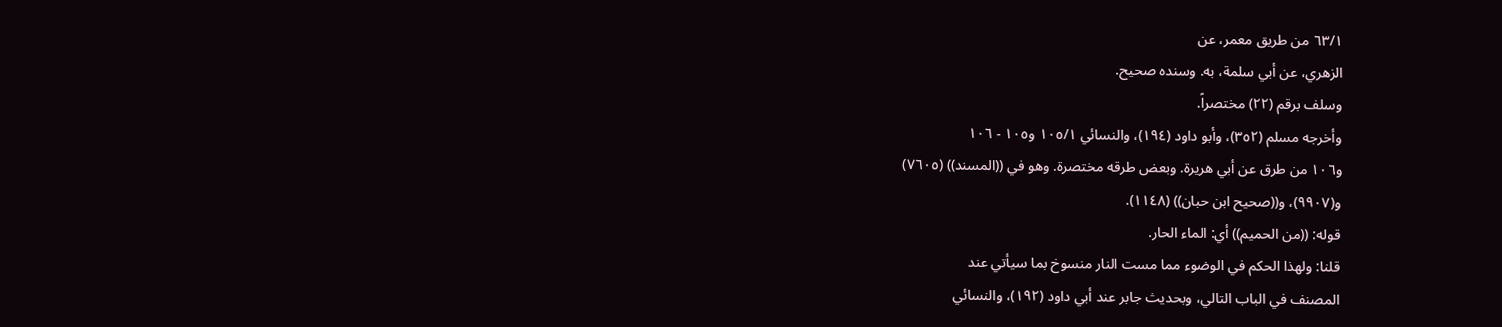٦٣/١ من طريق معمر، عن
الزهري، عن أبي سلمة، به. وسنده صحيح.
وسلف برقم (٢٢) مختصراً.
وأخرجه مسلم (٣٥٢)، وأبو داود (١٩٤)، والنسائي ١٠٥/١ و١٠٥ - ١٠٦
و١٠٦ من طرق عن أبي هريرة. وبعض طرقه مختصرة. وهو في ((المسند)) (٧٦٠٥)
و(٩٩٠٧)، و((صحيح ابن حبان)) (١١٤٨).
قوله: ((من الحميم)) أي: الماء الحار.
قلنا: ولهذا الحكم في الوضوء مما مست النار منسوخ بما سيأتي عند
المصنف في الباب التالي، وبحديث جابر عند أبي داود (١٩٢)، والنسائي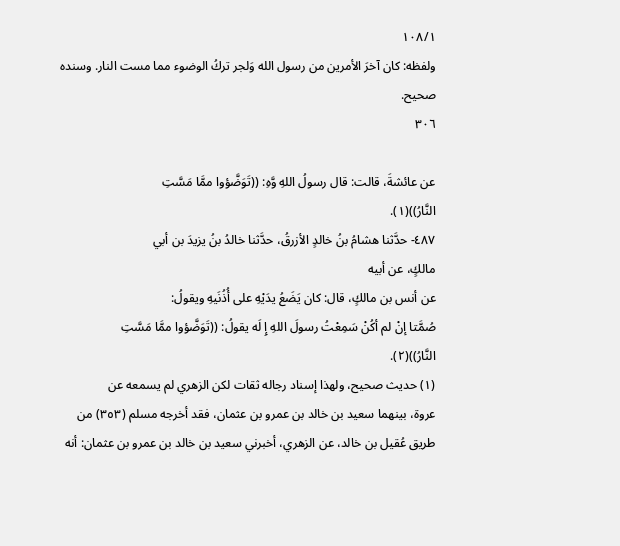١٠٨/١
ولفظه: كان آخرَ الأمرين من رسول الله وَلجر تركُ الوضوء مما مست النار. وسنده
صحیح.
٣٠٦

عن عائشةَ، قالت: قال رسولُ اللهِ وَّهِ: ((تَوَضَّؤوا ممَّا مَسَّتِ
النَّارُ))(١).
٤٨٧- حدَّثنا هشامُ بنُ خالدٍ الأزرقُ، حدَّثنا خالدُ بنُ يزيدَ بن أبي
مالكٍ، عن أبيه
عن أنس بن مالكٍ، قال: كان يَضَعُ يدَيْهِ على أُذُنَيهِ ويقولُ:
صُمَّتا إنْ لم أكُنْ سَمِعْتُ رسولَ اللهِ إِ لَه يقولُ: ((تَوَضَّؤوا ممَّا مَسَّتِ
النَّارُ))(٢).
(١) حديث صحيح، ولهذا إسناد رجاله ثقات لكن الزهري لم يسمعه عن
عروة، بينهما سعيد بن خالد بن عمرو بن عثمان، فقد أخرجه مسلم (٣٥٣) من
طريق عُقيل بن خالد، عن الزهري، أخبرني سعيد بن خالد بن عمرو بن عثمان: أنه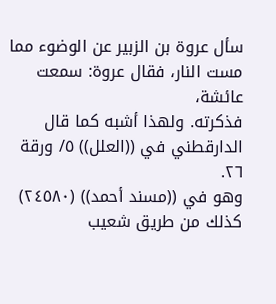سأل عروة بن الزبير عن الوضوء مما مست النار، فقال عروة: سمعت عائشة،
فذكرته. ولهذا أشبه كما قال الدارقطني في ((العلل)) ٥/ ورقة ٢٦.
وهو في ((مسند أحمد)) (٢٤٥٨٠) كذلك من طريق شعيب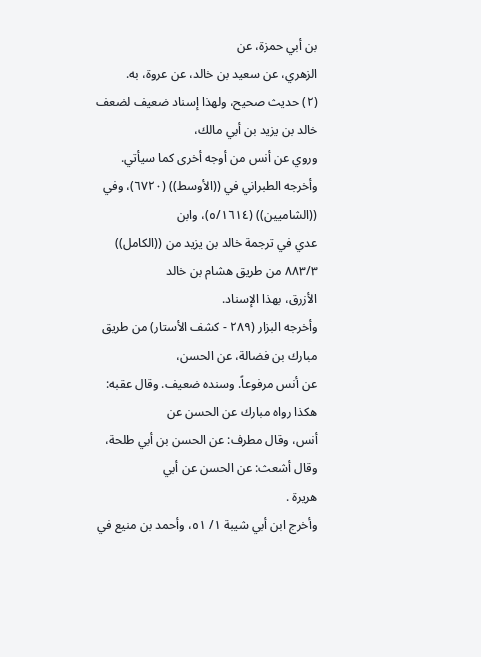بن أبي حمزة، عن
الزهري، عن سعيد بن خالد، عن عروة، به.
(٢) حديث صحيح، ولهذا إسناد ضعيف لضعف خالد بن يزيد بن أبي مالك،
وروي عن أنس من أوجه أخرى كما سيأتي.
وأخرجه الطبراني في ((الأوسط)) (٦٧٢٠)، وفي ((الشاميين)) (٥/١٦١٤)، وابن
عدي في ترجمة خالد بن يزيد من ((الكامل)) ٨٨٣/٣ من طريق هشام بن خالد
الأزرق، بهذا الإسناد.
وأخرجه البزار (٢٨٩ - كشف الأستار) من طريق مبارك بن فضالة، عن الحسن،
عن أنس مرفوعاً. وسنده ضعيف. وقال عقبه: هكذا رواه مبارك عن الحسن عن
أنس، وقال مطرف: عن الحسن بن أبي طلحة، وقال أشعث: عن الحسن عن أبي
هريرة .
وأخرج ابن أبي شيبة ١/ ٥١، وأحمد بن منيع في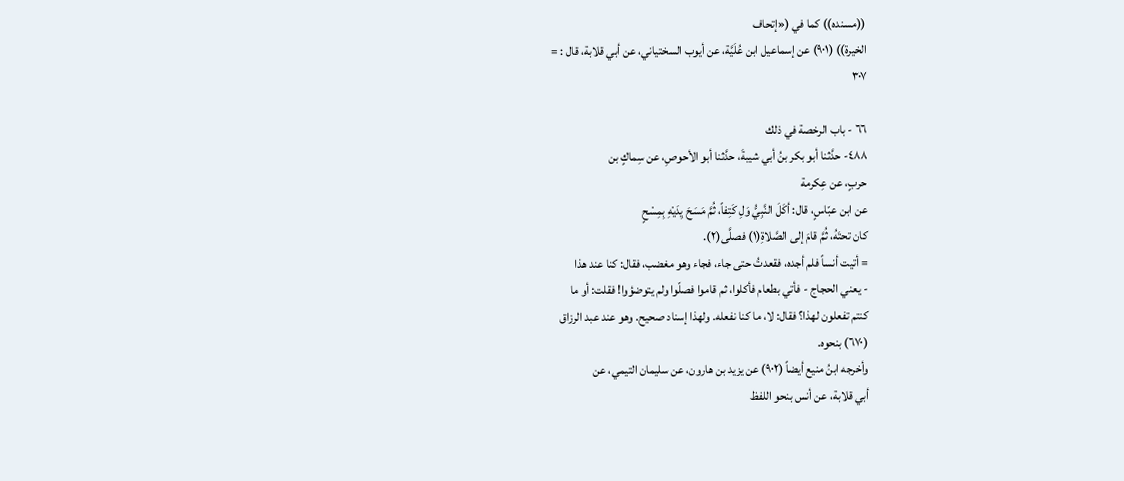((مسنده)) كما في («إتحاف
الخيرة)) (٩٠١) عن إسماعيل ابن عُلَيَّة، عن أيوب السختياني، عن أبي قلابة، قال : =
٣٠٧

٦٦ - باب الرخصة في ذلك
٤٨٨- حدَّثنا أبو بكر بنُ أبي شيبةَ، حدَّثنا أبو الأحوصِ، عن سِماكٍ بن
حربٍ، عن عِكرمة
عن ابن عبّاسٍ، قال: أكَلَ النَّبِيُّ وَلِ كَتِفاً، ثُمَّ مَسَحَ يِدَيْهِ بِمِسْحٍ
كان تحتَهُ، ثُمَّ قامَ إلى الصَّلاةِ(١) فصلَّى(٢).
= أتيت أنساً فلم أجده، فقعدتُ حتى جاء، فجاء وهو مغضب، فقال: كنا عند هذا
- يعني الحجاج - فأتي بطعام فأكلوا، ثم قاموا فصلّوا ولم يتوضؤوا! فقلت: أو ما
كنتم تفعلون لهذا؟ فقال: لا، ما كنا نفعله. ولهذا إسناد صحيح. وهو عند عبد الرزاق
(٦٧٠) بنحوه.
وأخرجه ابنُ منيع أيضاً (٩٠٢) عن يزيد بن هارون، عن سليمان التيمي، عن
أبي قلابة، عن أنس بنحو اللفظ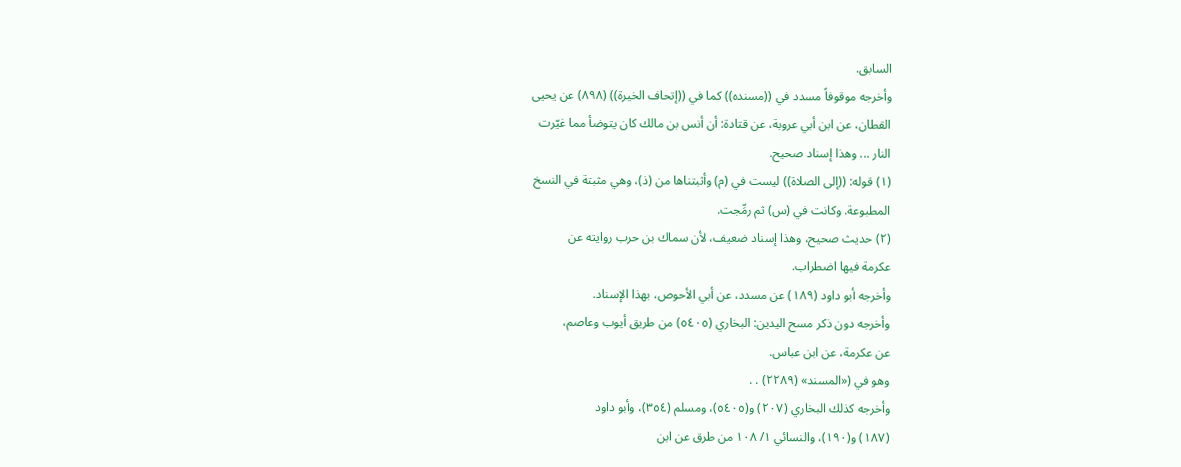السابق.
وأخرجه موقوفاً مسدد في ((مسنده)) كما في ((إتحاف الخيرة)) (٨٩٨) عن يحيى
القطان، عن ابن أبي عروبة، عن قتادة: أن أنس بن مالك كان يتوضأ مما غيّرت
النار ... وهذا إسناد صحيح.
(١) قوله: ((إلى الصلاة)) ليست في (م) وأثبتناها من (ذ)، وهي مثبتة في النسخ
المطبوعة. وكانت في (س) ثم رمِّجت.
(٢) حديث صحيح، وهذا إسناد ضعيف، لأن سماك بن حرب روايته عن
عكرمة فيها اضطراب.
وأخرجه أبو داود (١٨٩) عن مسدد، عن أبي الأحوص، بهذا الإسناد.
وأخرجه دون ذكر مسح اليدين: البخاري (٥٤٠٥) من طريق أيوب وعاصم،
عن عكرمة، عن ابن عباس.
وهو في («المسند» (٢٢٨٩) . .
وأخرجه كذلك البخاري (٢٠٧) و(٥٤٠٥)، ومسلم (٣٥٤)، وأبو داود
(١٨٧) و(١٩٠)، والنسائي ١/ ١٠٨ من طرق عن ابن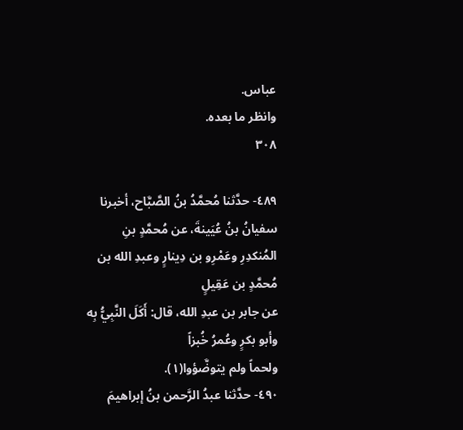عباس.
وانظر ما بعده.
٣٠٨

٤٨٩- حدَّثنا مُحمَّدُ بنُ الصَّبَّاح، أخبرنا سفيانُ بنُ عُيَينةَ، عن مُحمَّدٍ بنِ
المُنكدِرِ وعَمْرِو بن دِينارٍ وعبدِ الله بن مُحمَّدٍ بن عَقِيلٍ
عن جابر بن عبدِ الله، قال: أَكَلَ النَّبِيُّ بِه وأبو بكرٍ وعُمرُ خُبزاً
ولحماً ولم يتوضَّؤوا(١).
٤٩٠- حدَّثنا عبدُ الرَّحمن بنُ إبراهيمَ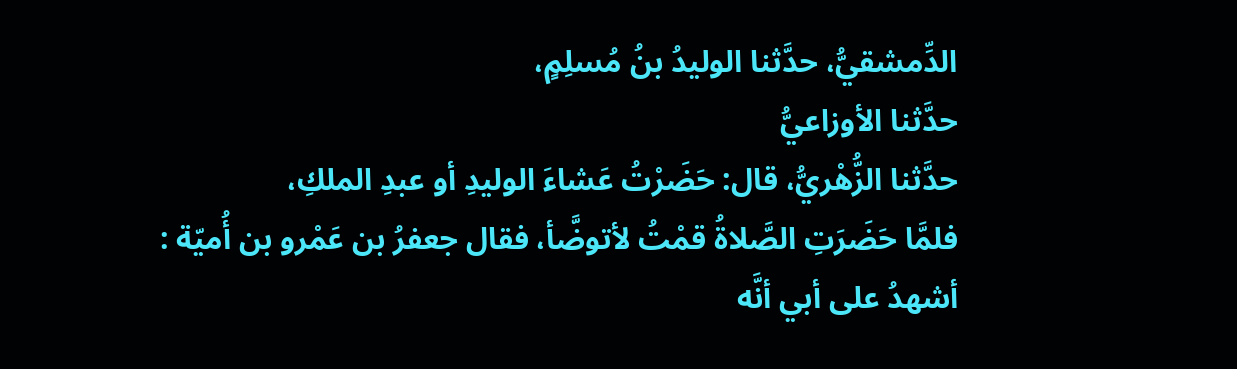الدِّمشقيُّ، حدَّثنا الوليدُ بنُ مُسلِمٍ،
حدَّثنا الأوزاعيُّ
حدَّثنا الزُّهْريُّ، قال: حَضَرْتُ عَشاءَ الوليدِ أو عبدِ الملكِ،
فلمَّا حَضَرَتِ الصَّلاةُ قمْتُ لأتوضَّأ، فقال جعفرُ بن عَمْرو بن أُميّة :
أشهدُ على أبي أنَّه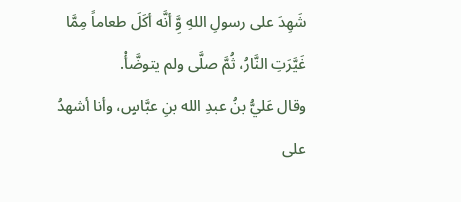شَهِدَ على رسولِ اللهِ وَِّ أنَّه أكَلَ طعاماً مِمَّا
غَيَّرَتِ النَّارُ، ثُمَّ صلَّى ولم يتوضَّأْ.
وقال عَليُّ بنُ عبدِ الله بنِ عبَّاسٍ، وأنا أشهدُ على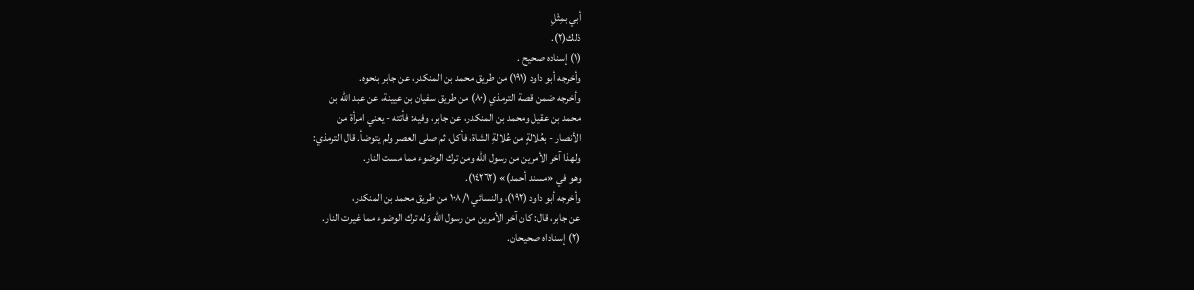أبي بمِثْلِ
ذلك(٢).
(١) إسناده صحيح .
وأخرجه أبو داود (١٩١) من طريق محمد بن المنكدر، عن جابر بنحوه.
وأخرجه ضمن قصة الترمذي (٨٠) من طريق سفيان بن عيينة، عن عبد الله بن
محمد بن عقيل ومحمد بن المنكدر، عن جابر، وفيه: فأتته - يعني امرأة من
الأنصار - بعُلالةٍ من عُلالةِ الشاة، فأكل، ثم صلى العصر ولم يتوضأ. قال الترمذي:
ولهذا آخر الأمرين من رسول الله ومن ترك الوضوء مما مست النار.
وهو في «مسند أحمد)» (١٤٢٦٢).
وأخرجه أبو داود (١٩٢)، والنسائي ١٠٨/١ من طريق محمد بن المنكدر،
عن جابر، قال: كان آخر الأمرين من رسول الله وَله ترك الوضوء مما غيرت النار.
(٢) إسناداه صحیحان.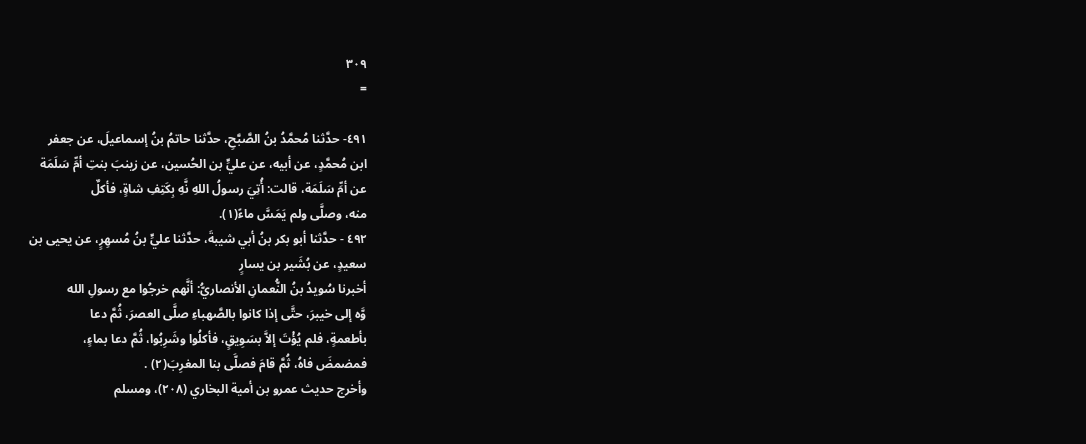٣٠٩
=

٤٩١- حدَّثنا مُحمَّدُ بنُ الصَّبَّحِ، حدَّثنا حاتمُ بنُ إسماعيلَ، عن جعفر
ابن مُحمَّدٍ، عن أبيه، عن عليٍّ بن الحُسين، عن زينبَ بنتِ أمِّ سَلَمَة
عن أمِّ سَلَمَة، قالت: أُتِيَ رسولُ اللهِ نَّهِ بِكَتِفِ شاةٍ، فأكلٌ
منه، وصلَّى ولم يَمَسَّ ماءً(١).
٤٩٢ - حدَّثنا أبو بكر بنُ أبي شيبةَ، حدَّثنا عليٍّ بنُ مُسهِرٍ، عن يحيى بن
سعيدٍ، عن بُشَير بن يسارٍ
أخبرنا سُويدُ بنُ النُّعمانِ الأنصاريُّ: أنَّهم خرجُوا مع رسولِ الله
وَّه إلى خيبرَ، حتَّى إذا كانوا بالصَّهباءِ صلَّى العصرَ، ثُمَّ دعا
بأطعمةٍ، فلم يُؤْتَ إلاَّ بسَوِيقٍ، فأكلُوا وشَرِبُوا، ثُمَّ دعا بماءٍ،
فمضمضَ فاهُ، ثُمَّ قامَ فصلَّى بنا المغرِبَ(٢) .
وأخرج حديث عمرو بن أمية البخاري (٢٠٨)، ومسلم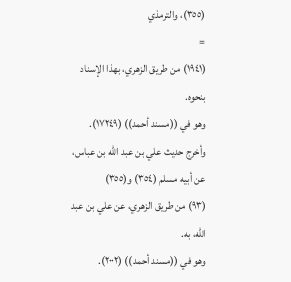(٣٥٥)، والترمذي
=
(١٩٤١) من طريق الزهري، بهذا الإسناد بنحوه.
وهو في ((مسند أحمد)) (١٧٢٤٩).
وأخرج حديث علي بن عبد الله بن عباس، عن أبيه مسلم (٣٥٤) و(٣٥٥)
(٩٣) من طريق الزهري، عن علي بن عبد الله، به.
وهو في ((مسند أحمد)) (٢٠٠٢).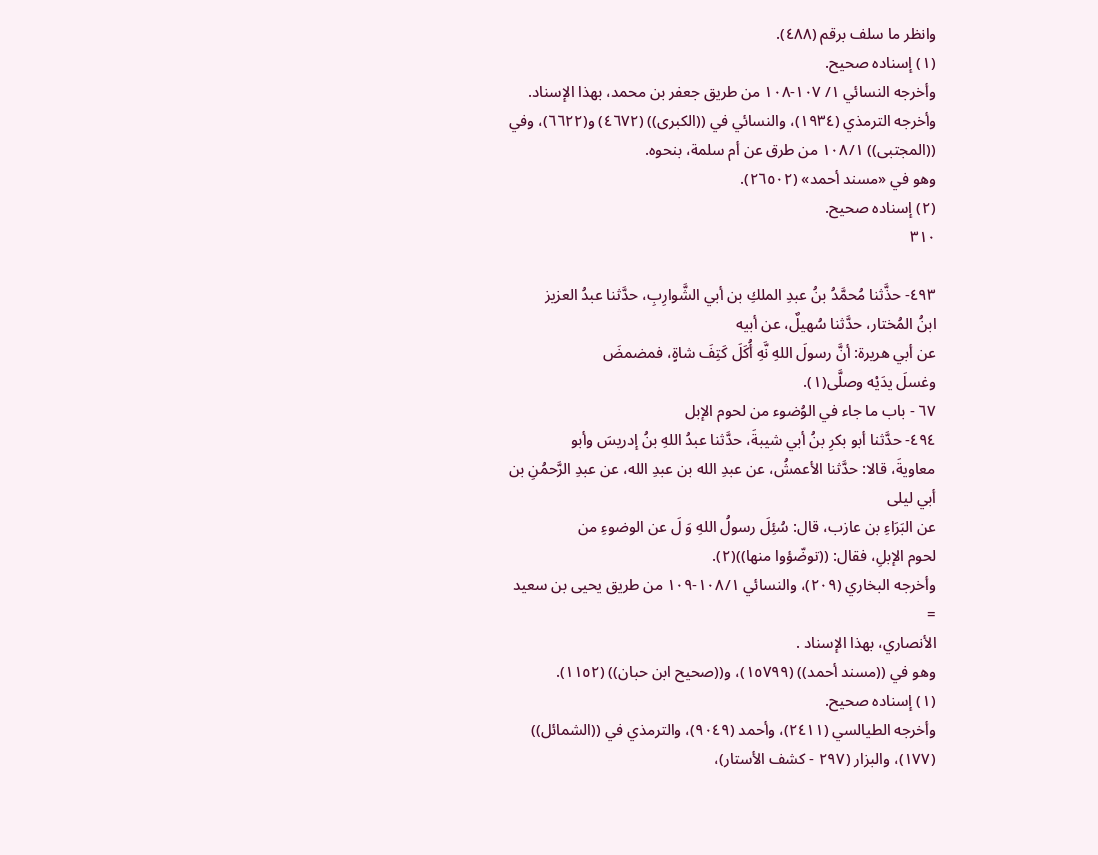وانظر ما سلف برقم (٤٨٨).
(١) إسناده صحيح.
وأخرجه النسائي ١/ ١٠٧-١٠٨ من طريق جعفر بن محمد، بهذا الإسناد.
وأخرجه الترمذي (١٩٣٤)، والنسائي في ((الكبرى)) (٤٦٧٢) و(٦٦٢٢)، وفي
((المجتبى)) ١٠٨/١ من طرق عن أم سلمة، بنحوه.
وهو في «مسند أحمد» (٢٦٥٠٢).
(٢) إسناده صحيح.
٣١٠

٤٩٣- حذَّثنا مُحمَّدُ بنُ عبدِ الملكِ بن أبي الشَّوارِبِ، حدَّثنا عبدُ العزيز
ابنُ المُختار، حدَّثنا سُهيلٌ، عن أبيه
عن أبي هريرة: أنَّ رسولَ اللهِ نَّهِ أُكَلَ كَتِفَ شاةٍ، فمضمضَ
وغسلَ يدَيْه وصلَّى(١).
٦٧ - باب ما جاء في الوُضوء من لحوم الإبل
٤٩٤- حدَّثنا أبو بكرِ بنُ أبي شيبةَ، حدَّثنا عبدُ اللهِ بنُ إدريسَ وأبو
معاويةَ، قالا: حدَّثنا الأعمشُ، عن عبدِ الله بن عبدِ الله، عن عبدِ الرَّحمُنِ بن
أبي ليلى
عن البَرَاءِ بن عازب، قال: سُئِلَ رسولُ اللهِ وَ لَ عن الوضوءِ من
لحوم الإبلِ، فقال: ((توضّؤوا منها))(٢).
وأخرجه البخاري (٢٠٩)، والنسائي ١٠٨/١-١٠٩ من طريق يحيى بن سعيد
=
الأنصاري، بهذا الإسناد .
وهو في ((مسند أحمد)) (١٥٧٩٩)، و((صحيح ابن حبان)) (١١٥٢).
(١) إسناده صحيح.
وأخرجه الطيالسي (٢٤١١)، وأحمد (٩٠٤٩)، والترمذي في ((الشمائل))
(١٧٧)، والبزار (٢٩٧ - كشف الأستار)،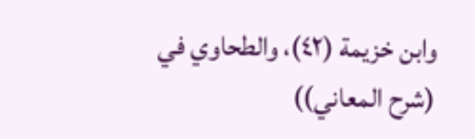وابن خزيمة (٤٢)، والطحاوي في
(شرح المعاني))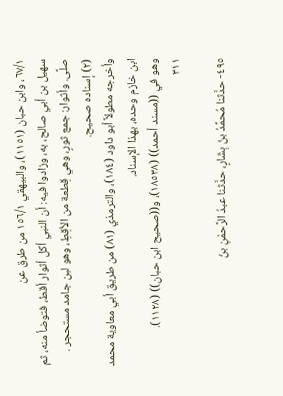٦٧/١، وابن حبان (١١٥١)، والبيهقي ١٥٦/١ من طرق عن
سهيل بن أبي صالح، به، وزادوا فيه: أن النبي أكل أثوار أقط، فتوضأ منه، ثم
صلَّى. وأثوار: جمع ثورٍ، وهي قِطعة من الأقِطِ، وهو لبن جامد مستحجر .
(٢) إسناده صحيح.
وأخرجه مطولاً أبو داود (١٨٤)، والترمذي (٨١) من طريق أبي معاوية محمد
ابن خازم وحده، بهذا الإسناد.
وهو في ((مسند أحمد)) (١٨٥٣٨)، و((صحيح ابن حبان)) (١١٢٨).
٣١١

٤٩٥- حدَّثنا مُحمَّدُ بنُ بِشَارٍ، حدَّثنا عبدُ الرَّحمْنِ بنُ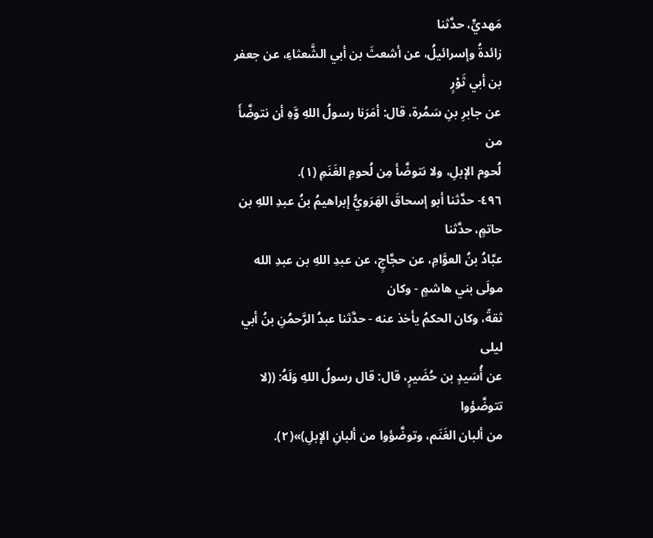مَهديٍّ، حدَّثنا
زائدةُ وإسرائيلُ، عن أشعثَ بن أبي الشَّعثاءِ، عن جعفر بن أبي ثَوْرٍ
عن جابرِ بنِ سَمُرة، قال: أمَرَنا رسولُ اللهِ وَّهِ أن نتوضَّأَ من
لُحوم الإبلِ، ولا نتوضَّأ مِن لُحومِ الغَنَمِ (١).
٤٩٦- حدَّثنا أبو إسحاقَ الهَرَويُّ إبراهيمُ بنُ عبدِ اللهِ بن حاتمٍ، حدَّثنا
عبَّادُ بنُ العوَّامِ، عن حجَّاجٍ، عن عبدِ اللهِ بن عبدِ الله مولَى بني هاشمٍ - وكان
ثقةً، وكان الحكمُ يأخذ عنه - حدَّثنا عبدُ الرَّحمُنِ بنُ أبي ليلى
عن أُسَيدٍ بن حُضَيرٍ، قال: قال رسولُ اللهِ وَلَهُ: ((لا تتوضَّؤوا
من ألبان الغَنَم، وتوضَّؤوا من ألبانِ الإبلِ)»(٢).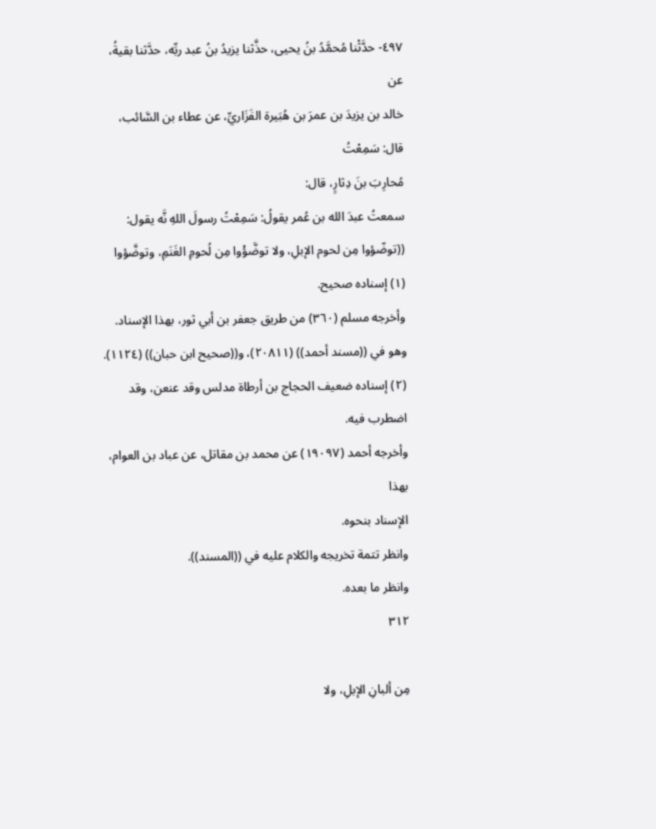٤٩٧- حدَّثْنا مُحمَّدُ بنُ يحيى، حذَّثنا يزيدُ بنُ عبد ربِّه، حدَّثنا بقيةُ، عن
خالد بن يزيدَ بن عمرَ بن هُبَيرة الفَزَاريِّ، عن عطاء بن السَّائب، قال: سَمِعْتُ
مُحارِبَ بنَ دِثارٍ، قال:
سمعتُ عبدَ الله بن عُمر يقولُ: سَمِعْتُ رسولَ اللهِ نَّه يقول:
((توضّؤوا مِن لحوم الإبلِ، ولا توضَّؤْوا مِن لُحومِ الغَنَمِ، وتوضَّؤوا
(١) إسناده صحيح.
وأخرجه مسلم (٣٦٠) من طريق جعفر بن أبي ثور، بهذا الإسناد.
وهو في ((مسند أحمد)) (٢٠٨١١)، و((صحيح ابن حبان)) (١١٢٤).
(٢) إسناده ضعيف الحجاج بن أرطاة مدلس وقد عنعن، وقد اضطرب فيه.
وأخرجه أحمد (١٩٠٩٧) عن محمد بن مقاتل، عن عباد بن العوام، بهذا
الإسناد بنحوه.
وانظر تتمة تخريجه والكلام عليه في ((المسند)).
وانظر ما بعده.
٣١٢

مِن ألبانِ الإبلِ، ولا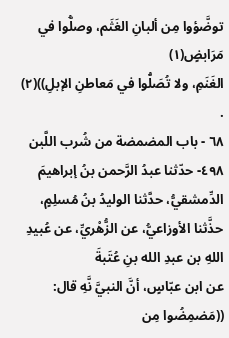توضَّؤوا مِن ألبانِ الغَثَم، وصلُّوا في مَرَابضٍ(١)
الغَنَمِ، ولا تُصَلُّوا في مَعاطنِ الإبلِ))(٢) .
٦٨ - باب المضمضة من شُرب اللَّبن
٤٩٨- حدّثنا عبدُ الرَّحمن بنُ إبراهيمَ الدِّمشقيُّ، حدَّثنا الوليدُ بنُ مُسلِمٍ،
حذَّثنا الأوزاعيُّ، عن الزُّهْريِّ، عن عُبيدِ اللهِ بن عبدِ الله بنِ عُتَبةَ
عن ابن عبّاسٍ، أنَّ النبيَّ نَّهِ قال: ((مَضمِضُوا مِن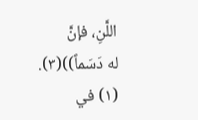اللَّنِ، فإنَّ
له دَسَماً))(٣).
(١) في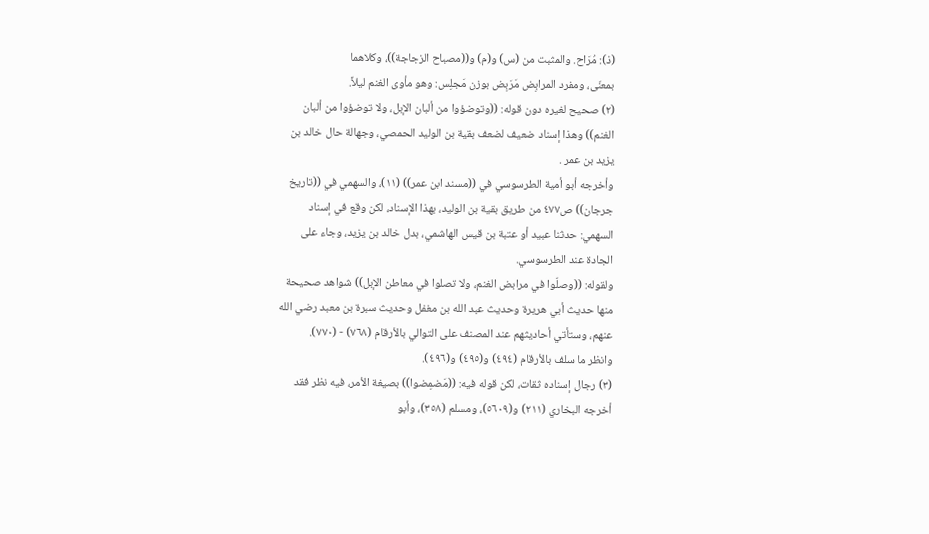(ذ): مُرَاح. والمثبت من (س) و(م) و((مصباح الزجاجة))، وكلاهما
بمعنّى، ومفرد المرابِض مَرَبِض بوزن مَجلِس: وهو مأوى الغنم ليلاً.
(٢) صحيح لغيره دون قوله: ((وتوضؤوا من ألبان الإبل، ولا توضؤوا من ألبان
الغنم)) وهذا إسناد ضعيف لضعف بقية بن الوليد الحمصي، وجهالة حال خالد بن
يزيد بن عمر .
وأخرجه أبو أمية الطرسوسي في ((مسند ابن عمر)) (١١)، والسهمي في ((تاريخ
جرجان)) ص٤٧٧ من طريق بقية بن الوليد، بهذا الإسناد، لكن وقع في إسناد
السهمي: حدثنا عبيد أو عتبة بن قيس الهاشمي، بدل خالد بن يزيد، وجاء على
الجادة عند الطرسوسي.
ولقوله: ((وصلّوا في مرابض الغنم، ولا تصلوا في معاطن الإبل)) شواهد صحيحة
منها حديث أبي هريرة وحديث عبد الله بن مغفل وحديث سبرة بن معبد رضي الله
عنهم، وستأتي أحاديثهم عند المصنف على التوالي بالأرقام (٧٦٨) - (٧٧٠).
وانظر ما سلف بالأرقام (٤٩٤) و(٤٩٥) و(٤٩٦).
(٣) رجال إسناده ثقات، لكن قوله فيه: ((مَضمِضوا)) بصيغة الأمر، فيه نظر فقد
أخرجه البخاري (٢١١) و(٥٦٠٩)، ومسلم (٣٥٨)، وأبو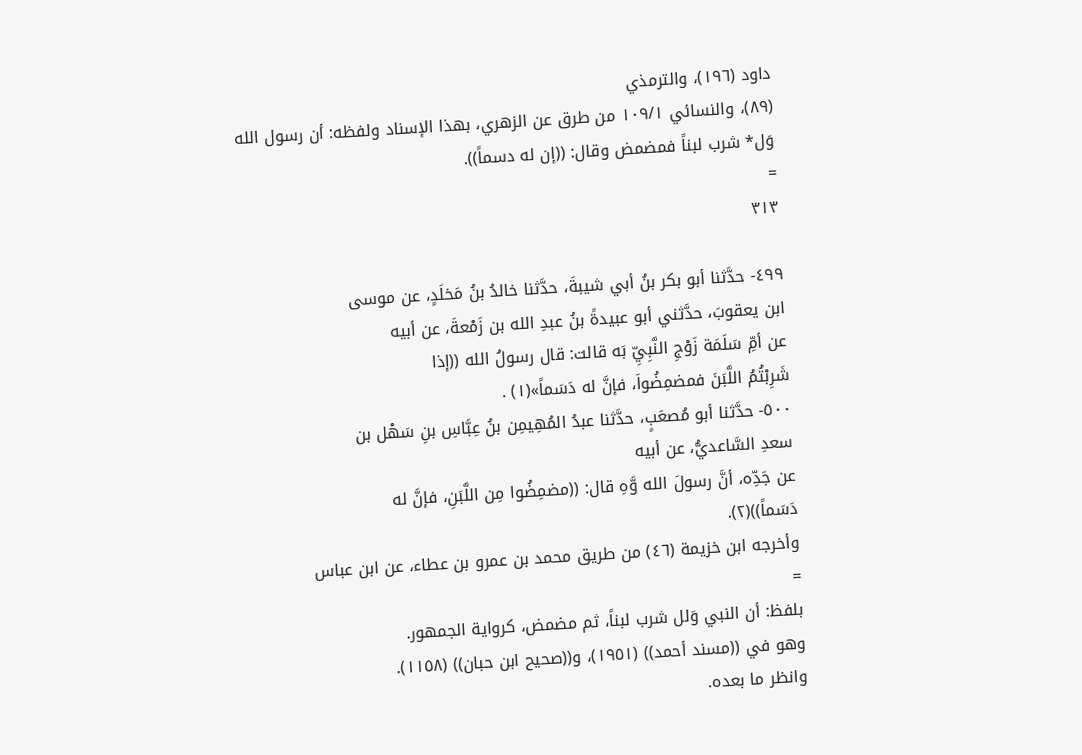داود (١٩٦)، والترمذي
(٨٩)، والنسائي ١٠٩/١ من طرق عن الزهري، بهذا الإسناد ولفظه: أن رسول الله
وَل* شرب لبناً فمضمض وقال: ((إن له دسماً)).
=
٣١٣

٤٩٩- حدَّثنا أبو بكر بنُ أبي شيبةَ، حدَّثنا خالدُ بنُ مَخلَدٍ، عن موسى
ابن يعقوبَ، حدَّثني أبو عبيدةً بنُ عبدِ الله بن زَمْعةَ، عن أبيه
عن أمِّ سَلَمَة زَوْجِ النَّبِيِّ بَه قالت: قال رسولُ الله ((إذا
شَرِبْتُمُ اللَّبَنَ فمضمِضُواَ، فإنَّ له دَسَماً»(١) .
٥٠٠- حدَّثنا أبو مُصعَبٍ، حدَّثنا عبدُ المُهِيمِن بنُ عِبَّاسِ بنِ سَهْل بن
سعدِ السَّاعديُّ، عن أبيه
عن جَدِّه، أنَّ رسولَ الله وَّهِ قال: ((مضمِضُوا مِن اللَّبَنِ، فإنَّ له
دَسَماً))(٢).
وأخرجه ابن خزيمة (٤٦) من طريق محمد بن عمرو بن عطاء، عن ابن عباس
=
بلفظ: أن النبي وَلل شرب لبناً، ثم مضمض، كرواية الجمهور.
وهو في ((مسند أحمد)) (١٩٥١)، و((صحيح ابن حبان)) (١١٥٨).
وانظر ما بعده.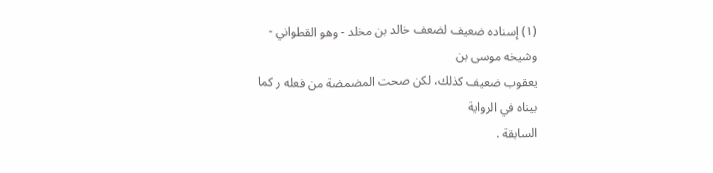(١) إسناده ضعيف لضعف خالد بن مخلد - وهو القطواني - وشيخه موسى بن
يعقوب ضعيف كذلك، لكن صحت المضمضة من فعله ر كما بيناه في الرواية
السابقة .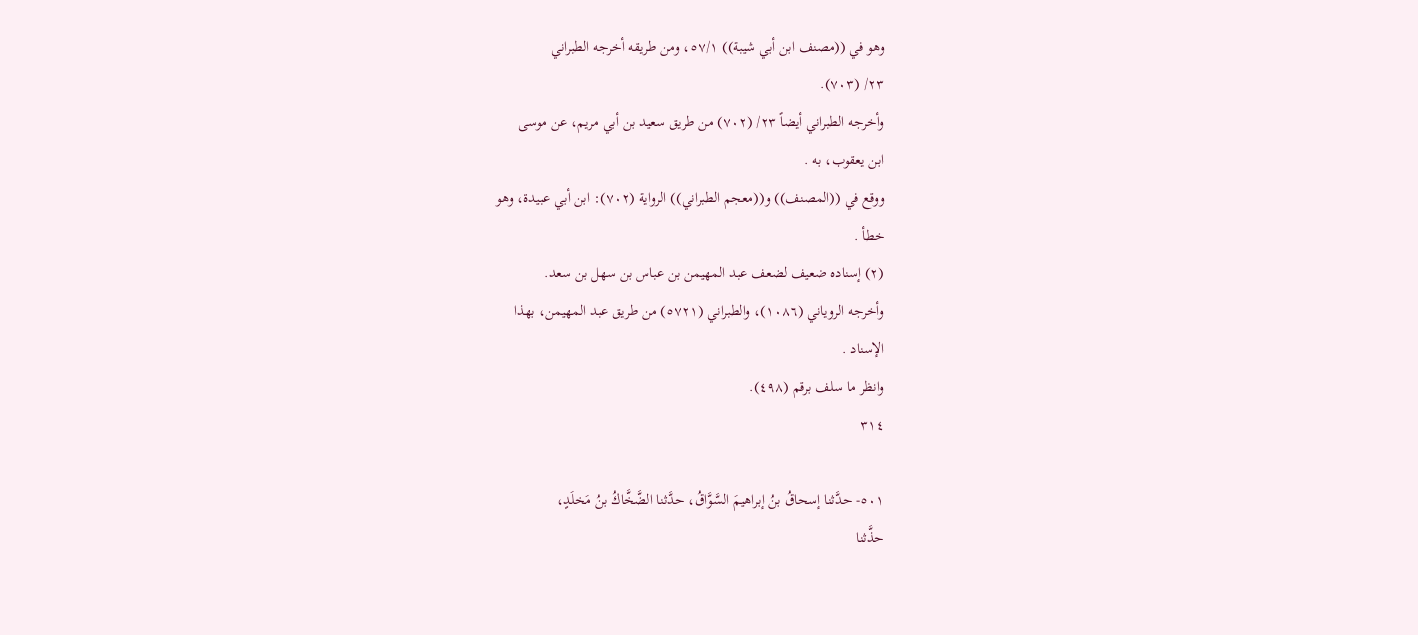وهو في ((مصنف ابن أبي شيبة)) ٥٧/١، ومن طريقه أخرجه الطبراني
٢٣/ (٧٠٣).
وأخرجه الطبراني أيضاً ٢٣/ (٧٠٢) من طريق سعيد بن أبي مريم، عن موسى
ابن يعقوب، به .
ووقع في ((المصنف)) و((معجم الطبراني)) الرواية (٧٠٢): ابن أبي عبيدة، وهو
خطأ .
(٢) إسناده ضعيف لضعف عبد المهيمن بن عباس بن سهل بن سعد.
وأخرجه الروياني (١٠٨٦)، والطبراني (٥٧٢١) من طريق عبد المهيمن، بهذا
الإسناد .
وانظر ما سلف برقم (٤٩٨).
٣١٤

٥٠١- حدَّثنا إسحاقُ بنُ إبراهيمَ السَّوَّاقُ، حدَّثنا الضَّخَّاكُ بنُ مَخلَدٍ،
حذَّثنا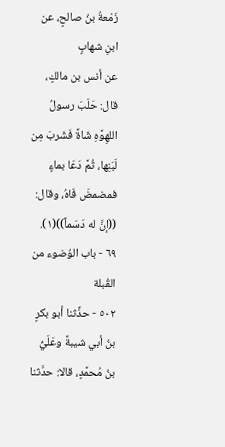زَمْعةُ بنُ صالحٍ، عن ابنِ شهابٍ
عن أنس بن مالكٍ، قال: حَلَبَ رسولُ اللهِوَّهِ شَاةً فَشَربَ مِن
لَبَنِها، ثُمَّ دَعَا بماءٍ فمضمضَ فَاهُ، وقال: ((إنَّ له دَسَماً))(١).
٦٩ - باب الوُضوء من القُبلة
٥٠٢ - حذَّثنا أبو بكرٍ بنُ أبي شيبةً وعَلَيُّ بنُ مُحمَّدٍ، قالا: حدَّثنا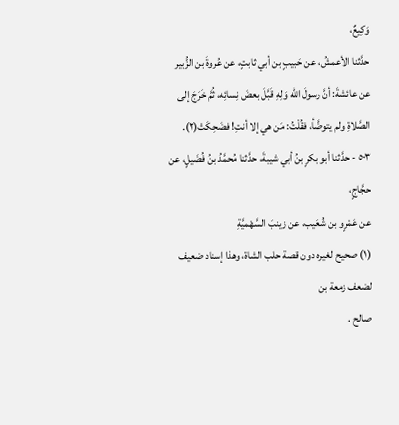وَكِيعٌ،
حدَّثنا الأعمشُ، عن حَبيبٍ بن أبي ثابتٍ، عن عُروةَ بن الزُّبير
عن عائشةَ: أنَّ رسولَ الله وَلِهِ قَبَّلَ بعضَ نِسائِه، ثُمَّ خَرَجَ إلى
الصَّلاةِ ولم يتوضَّأ، فقُلْتُ: مَن هي إلا أنتِ! فضَحِكَتْ(٢).
٥٠٣ - حدَّثنا أبو بكرٍ بنُ أبي شيبةَ، حدَّثنا مُحمَّدُ بنُ فُضَيلٍ، عن حجَّاجٍ،
عن عَمْرٍو بن شُعَيب، عن زينبَ السَّهْميَّةِ
(١) صحيح لغيره دون قصة حلب الشاة، وهذا إسناد ضعيف لضعف زمعة بن
صالح .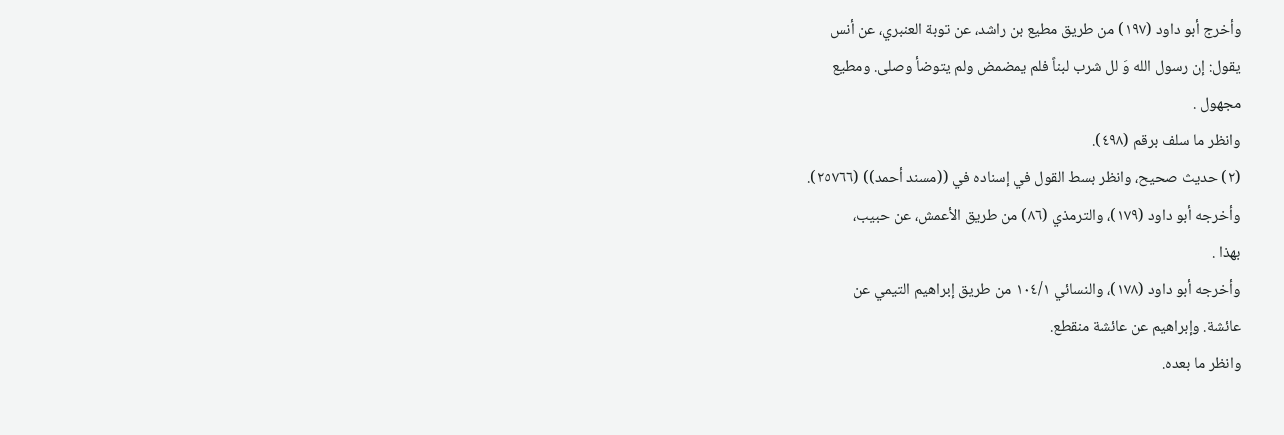وأخرج أبو داود (١٩٧) من طريق مطيع بن راشد، عن توبة العنبري، عن أنس
يقول: إن رسول الله وَ لل شرب لبناً فلم يمضمض ولم يتوضأ وصلى. ومطيع
مجهول .
وانظر ما سلف برقم (٤٩٨).
(٢) حديث صحيح، وانظر بسط القول في إسناده في ((مسند أحمد)) (٢٥٧٦٦).
وأخرجه أبو داود (١٧٩)، والترمذي (٨٦) من طريق الأعمش، عن حبيب،
بهذا .
وأخرجه أبو داود (١٧٨)، والنسائي ١٠٤/١ من طريق إبراهيم التيمي عن
عائشة. وإبراهيم عن عائشة منقطع.
وانظر ما بعده.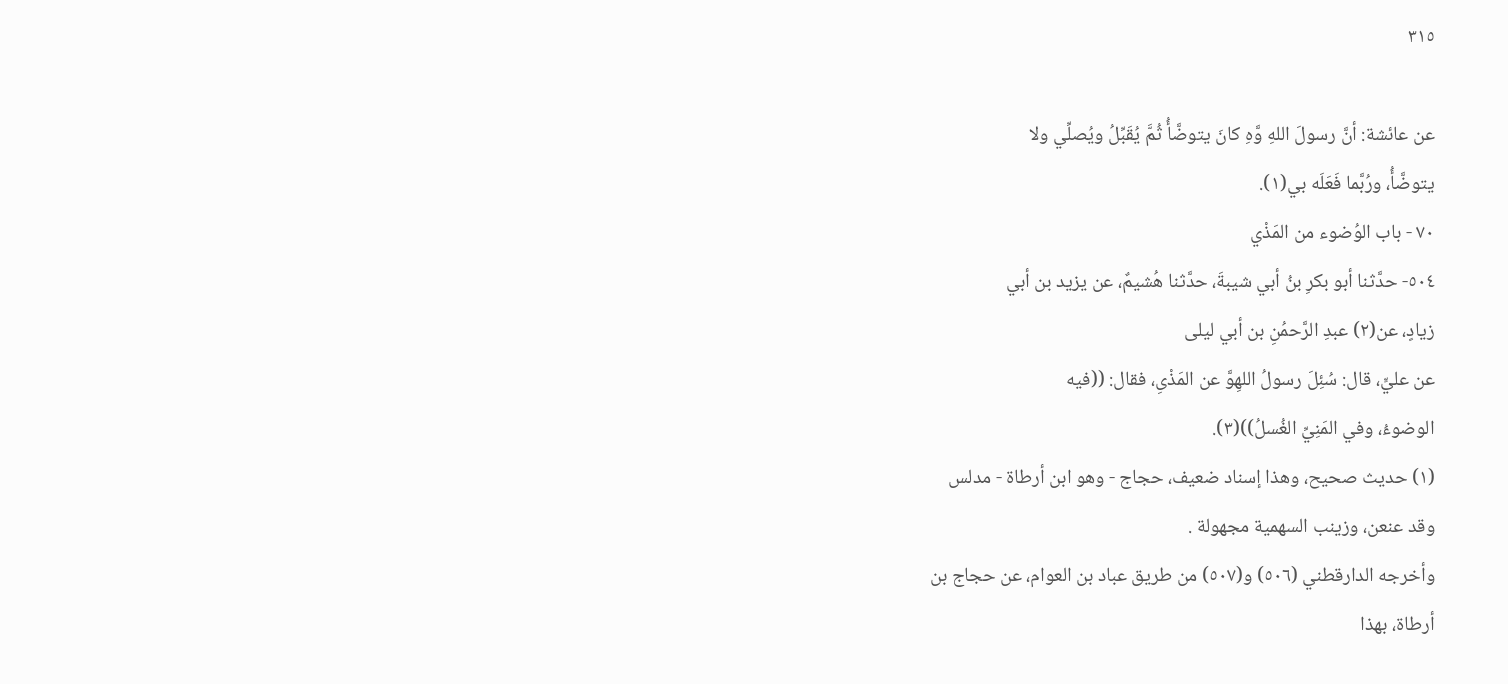٣١٥

عن عائشة: أنَّ رسولَ اللهِ وَّهِ كانَ يتوضَّأُ ثُمَّ يُقَبِّلُ ويُصلِّي ولا
يتوضَّأُ، ورُبَّما فَعَلَه بي(١).
٧٠ - باب الوُضوء من المَذْي
٥٠٤- حدَّثنا أبو بكرِ بنُ أبي شيبةَ، حدَّثنا هُشيمٌ، عن يزيد بن أبي
زيادٍ، عن(٢) عبدِ الرَّحمُنِ بن أبي ليلى
عن عليٍّ، قال: سُئِلَ رسولُ اللهِوَّ عن المَذْىِ، فقال: ((فيه
الوضوءُ، وفي المَنِيِّ الغُسلُ))(٣).
(١) حديث صحيح، وهذا إسناد ضعيف، حجاج - وهو ابن أرطاة - مدلس
وقد عنعن، وزينب السهمية مجهولة .
وأخرجه الدارقطني (٥٠٦) و(٥٠٧) من طريق عباد بن العوام، عن حجاج بن
أرطاة، بهذا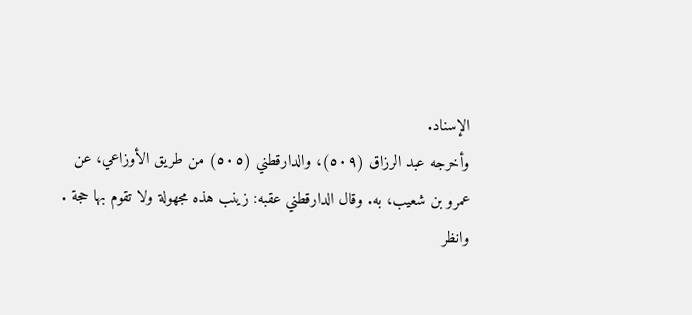الإسناد.
وأخرجه عبد الرزاق (٥٠٩)، والدارقطني (٥٠٥) من طريق الأوزاعي، عن
عمرو بن شعيب، به. وقال الدارقطني عقبه: زينب هذه مجهولة ولا تقوم بها حجة .
وانظر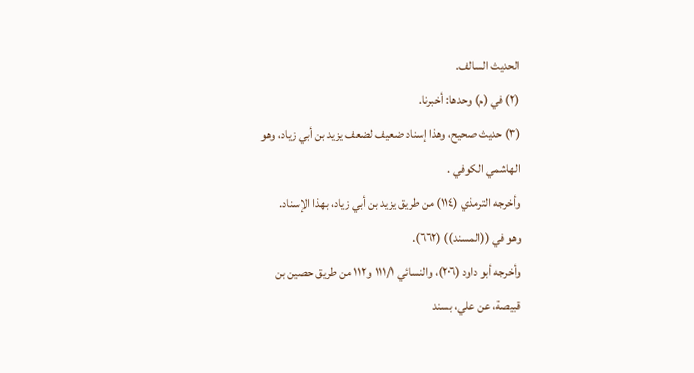الحديث السالف.
(٢) في (م) وحدها: أخبرنا.
(٣) حديث صحيح، وهذا إسناد ضعيف لضعف يزيد بن أبي زياد، وهو
الهاشمي الكوفي .
وأخرجه الترمذي (١١٤) من طريق يزيد بن أبي زياد، بهذا الإسناد.
وهو في ((المسند)) (٦٦٢).
وأخرجه أبو داود (٢٠٦)، والنسائي ١١١/١ و١١٢ من طريق حصين بن
قبيصة، عن علي، بسند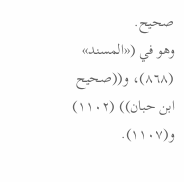صحيح.
وهو في («المسند» (٨٦٨)، و((صحيح ابن حبان)) (١١٠٢) و(١١٠٧).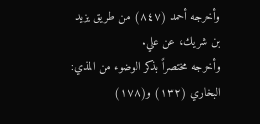وأخرجه أحمد (٨٤٧) من طريق يزيد بن شريك، عن علي.
وأخرجه مختصراً بذكر الوضوء من المذي: البخاري (١٣٢) و(١٧٨)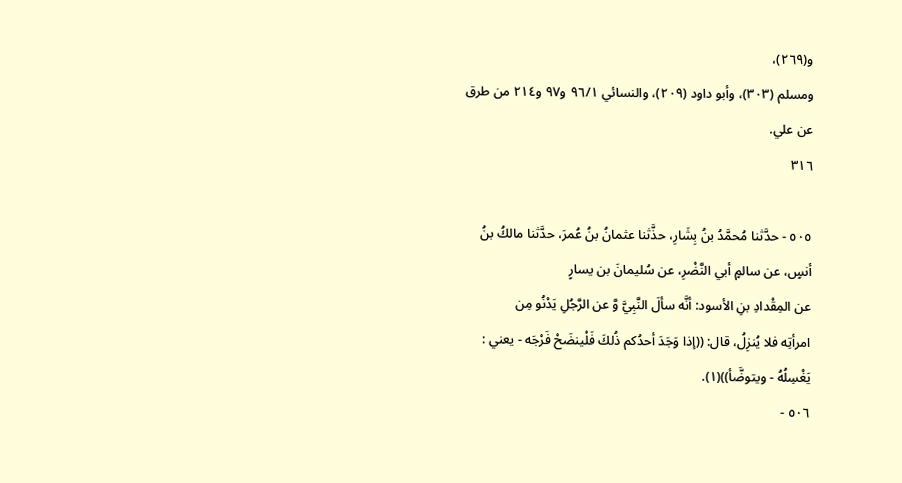و(٢٦٩)،
ومسلم (٣٠٣)، وأبو داود (٢٠٩)، والنسائي ٩٦/١ و٩٧ و٢١٤ من طرق عن علي.
٣١٦

٥٠٥ - حدَّثنا مُحمَّدُ بنُ بِشَارِ، حذَّثنا عثمانُ بنُ عُمرَ، حدَّثنا مالكُ بنُ
أنسٍ، عن سالمٍ أبي النَّضْرِ، عن سُليمانَ بن يسارٍ
عن المِقْدادِ بنِ الأسود: أنَّه سألَ النَّبِيَّ وَّ عن الرَّجُلِ يَدْنُو مِن
امرأتِه فلا يُنزِلُ، قال: ((إذا وَجَدَ أحدُكم ذُلكَ فَلْينضَحْ فَرْجَه - يعني :
يَغْسِلُهُ - ويتوضَّأ))(١).
٥٠٦ -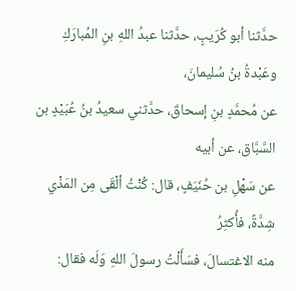حدَّثنا أبو كُرَيبٍ، حدَّثنا عبدُ اللهِ بنِ المُبارَكِ وعَبْدةُ بنُ سُليمانَ،
عن مُحمَّدٍ بنِ إسحاقَ، حدَّثني سعيدُ بنُ عُبَيْدٍ بن السَّبَّاق، عن أبيه
عن سَهْلِ بن حُنَيَفٍ، قال: كُنْتُ ألْقَى مِن المَذْي شِدَّةً، فأُكثِرُ
منه الاغتسالَ، فسَأَلْتُ رسولَ اللهِ وَلَه فقال: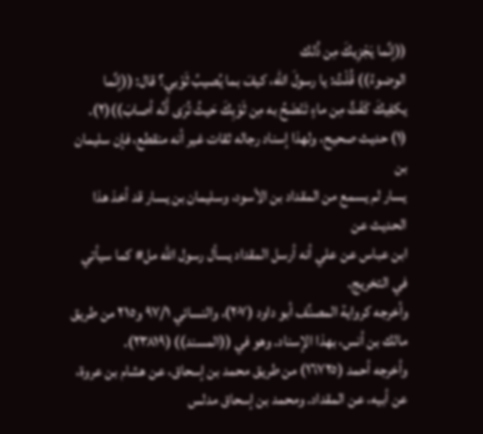((إنَّما يَجْزِيكَ مِن ذُلك
الوضوءُ)) قُلْتُ: يا رسولَ الله، كيفَ بما يُصيبُ ثَوْبي؟ قال: ((إنَّما
يكفِيكَ كَفْتٍّ مِن ماءٍ تَنْضَحُ به مِن ثَوْبِكَ حَيثُ تُرَى أَنَّه أصابَ))(٢).
(١) حديث صحيح، ولهذا إسناد رجاله ثقات غير أنه منقطع، فإن سليمان بن
يسار لم يسمع من المقداد بن الأسود، وسليمان بن يسار قد أخذ هذا الحديث عن
ابن عباس عن علي أنه أرسل المقداد يسأل رسول الله مل# كما سيأتي في التخريج.
وأخرجه كرواية المصنِّف أبو داود (٢٠٧)، والنسائي ٩٧/١ و٢١٥ من طريق
مالك بن أنس، بهذا الإسناد. وهو في ((المسند)) (٢٣٨١٩).
وأخرجه أحمد (١٦٧٢٥) من طريق محمد بن إسحاق، عن هشام بن عروة،
عن أبيه، عن المقداد. ومحمد بن إسحاق مدلس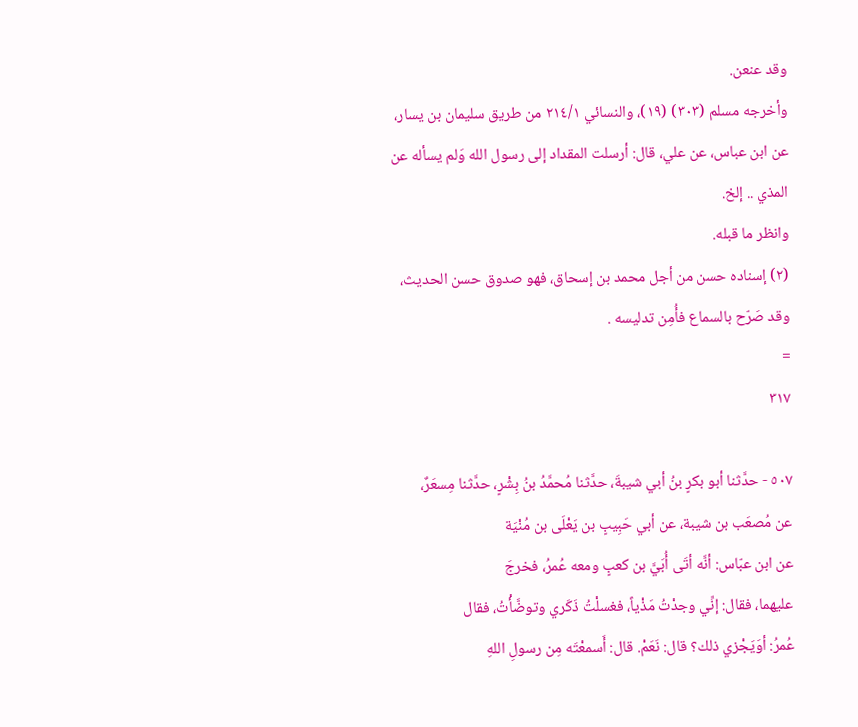وقد عنعن.
وأخرجه مسلم (٣٠٣) (١٩)، والنسائي ٢١٤/١ من طريق سليمان بن يسار،
عن ابن عباس، عن علي، قال: أرسلت المقداد إلى رسول الله وَلم يسأله عن
المذي .. إلخ.
وانظر ما قبله.
(٢) إسناده حسن من أجل محمد بن إسحاق، فهو صدوق حسن الحديث،
وقد صَرّح بالسماع فأُمِن تدليسه .
=
٣١٧

٥٠٧ - حدَّثنا أبو بكرٍ بنُ أبي شيبةَ، حدَّثنا مُحمَّدُ بنُ بِشْرٍ، حدَّثنا مِسعَرٌ،
عن مُصعَب بن شيبة، عن أبي حَبِيبٍ بن يَعْلَى بن مُنْيَة
عن ابن عبّاس: أنَّه أتَى أُبَيَّ بن كعبٍ ومعه عُمرُ، فخرجَ
عليهما، فقال: إنِّي وجدْتُ مَذْياً، فغسلْتُ ذَكَري وتوضَّأْتُ، فقال
عُمرُ: أوَيَجْزي ذلك؟ قال: نَعَمْ. قال: أَسمعْتَه مِن رسولِ اللهِ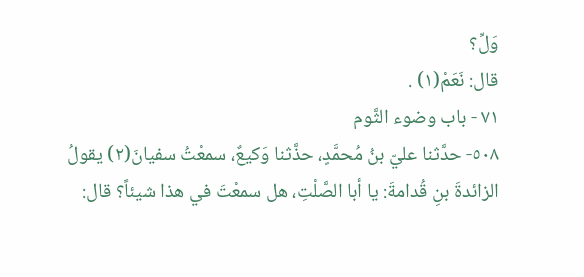وَلِّ؟
قال: نَعَمْ(١) .
٧١ - باب وضوء الثَّوم
٥٠٨- حدَّثنا عليّ بنُ مُحمَّدٍ، حذَّثنا وَكيعٌ، سمعْتُ سفيانَ(٢) يقولُ
الزائدةَ بنِ قُدامةَ: يا أبا الصَّلْتِ، هل سمعْتَ في هذا شيئاً؟ قال: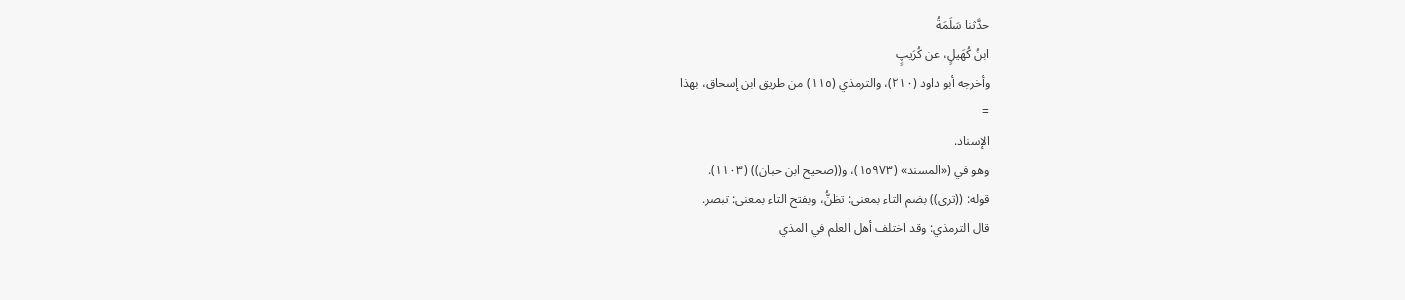حدَّثنا سَلَمَةُ
ابنُ كُهَیلٍ، عن كُرَیپٍ
وأخرجه أبو داود (٢١٠)، والترمذي (١١٥) من طريق ابن إسحاق، بهذا
=
الإسناد.
وهو في («المسند» (١٥٩٧٣)، و((صحيح ابن حبان)) (١١٠٣).
قوله: ((ترى)) بضم التاء بمعنى: تظنُّ، وبفتح التاء بمعنى: تبصر.
قال الترمذي: وقد اختلف أهل العلم في المذي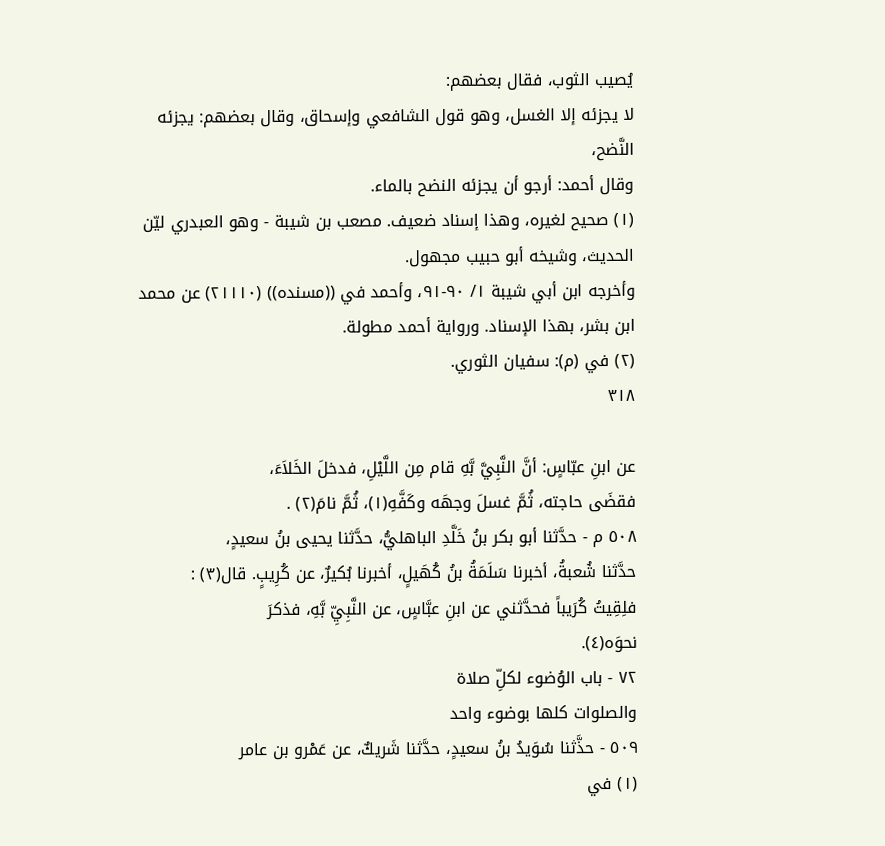يُصيب الثوب، فقال بعضهم:
لا يجزئه إلا الغسل، وهو قول الشافعي وإسحاق، وقال بعضهم: يجزئه النَّضح،
وقال أحمد: أرجو أن يجزئه النضح بالماء.
(١) صحيح لغيره، وهذا إسناد ضعيف. مصعب بن شيبة - وهو العبدري لیّن
الحديث، وشيخه أبو حبيب مجهول.
وأخرجه ابن أبي شيبة ١/ ٩٠-٩١، وأحمد في ((مسنده)) (٢١١١٠) عن محمد
ابن بشر، بهذا الإسناد. ورواية أحمد مطولة.
(٢) في (م): سفيان الثوري.
٣١٨

عن ابنِ عبّاسٍ: أنَّ النَّبِيَّ بَّهِ قام مِن اللَّيْلِ، فدخلَ الخَلاَءَ،
فقضَى حاجته، ثُمَّ غسلَ وجهَه وكَفَّهِ(١)، ثُمَّ نامَ(٢) .
٥٠٨ م - حدَّثنا أبو بكر بنُ خَلَّدِ الباهليُّ، حدَّثنا يحيى بنُ سعيدٍ،
حدَّثنا شُعبةُ، أخبرنا سَلَمَةُ بنُ كُهَيلٍ، أخبرنا بُكيرٌ، عن كُرِيبٍ. قال(٣) :
فلِقِيتُ كُرَيباً فحدَّثني عن ابنِ عبَّاسٍ، عن النَّبِيِّ بَّهِ، فذكرَ
نحوَه(٤).
٧٢ - باب الوُضوء لكلِّ صلاة
والصلوات کلها بوضوء واحد
٥٠٩ - حذَّثنا سُوَيدُ بنُ سعيدٍ، حدَّثنا شَريكٌ، عن عَمْرو بن عامر
(١) في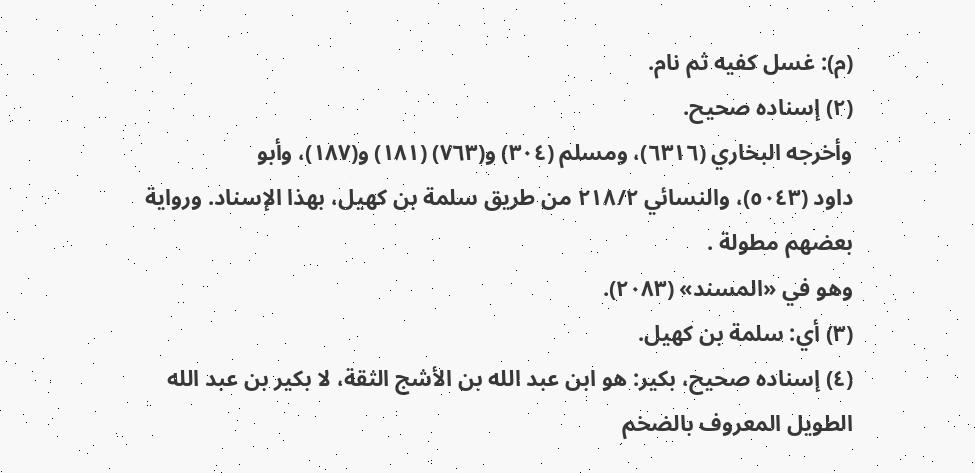(م): غسل كفيه ثم نام.
(٢) إسناده صحيح.
وأخرجه البخاري (٦٣١٦)، ومسلم (٣٠٤) و(٧٦٣) (١٨١) و(١٨٧)، وأبو
داود (٥٠٤٣)، والنسائي ٢١٨/٢ من طريق سلمة بن كهيل، بهذا الإسناد. ورواية
بعضهم مطولة .
وهو في «المسند» (٢٠٨٣).
(٣) أي: سلمة بن كهيل.
(٤) إسناده صحيح، بكير: هو ابن عبد الله بن الأشج الثقة، لا بكير بن عبد الله
الطويل المعروف بالضخم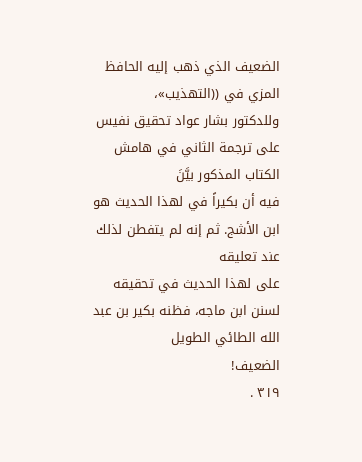الضعيف الذي ذهب إليه الحافظ المزي في ((التهذيب»،
وللدكتور بشار عواد تحقيق نفيس على ترجمة الثاني في هامش الكتاب المذكور بيَّنَ
فيه أن بكيراً في لهذا الحديث هو ابن الأشج. ثم إنه لم يتفطن لذلك عند تعليقه
على لهذا الحديث في تحقيقه لسنن ابن ماجه، فظنه بكير بن عبد الله الطائي الطويل
الضعيف!
٣١٩ .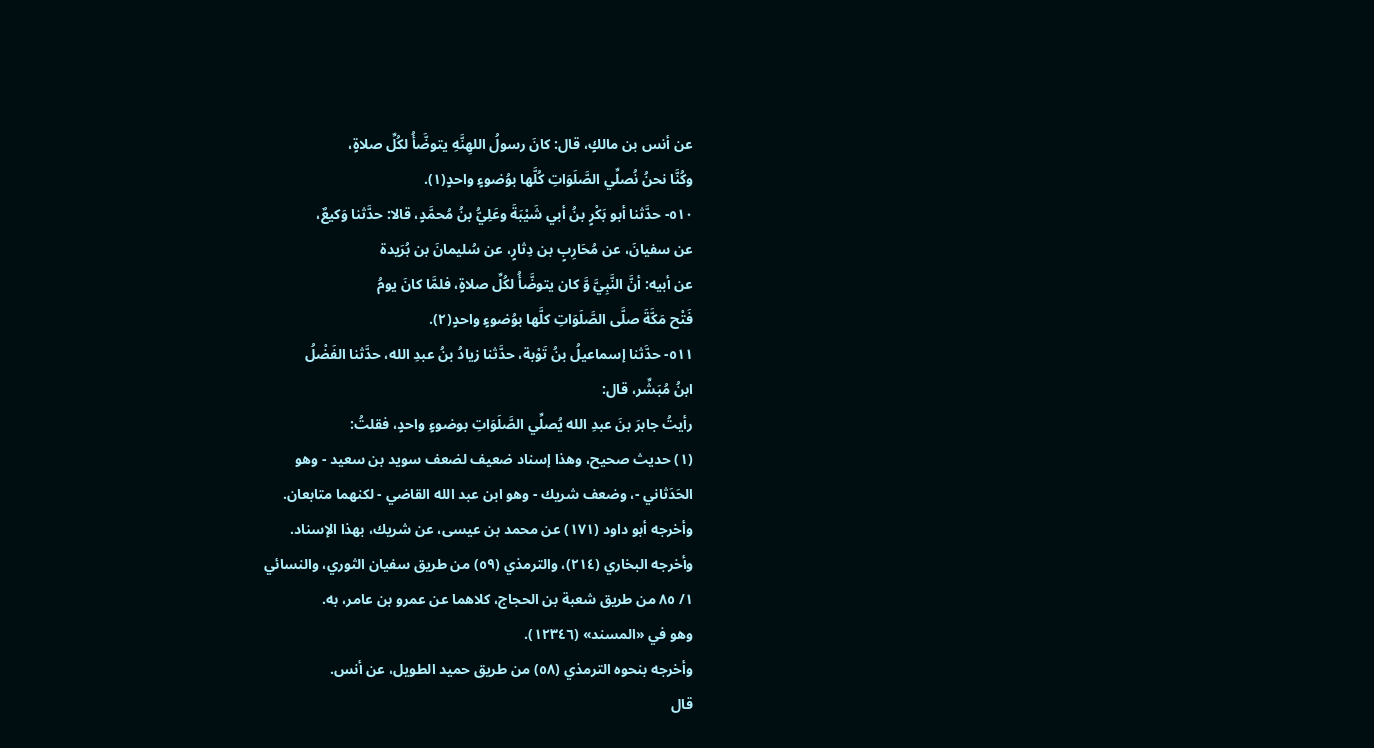عن أنس بن مالكٍ، قال: كانَ رسولُ اللهِنَّهِ يتوضَّأُ لكُلِّ صلاةٍ،
وكُنَّا نحنُ نُصلِّي الصَّلَوَاتِ كُلَّها بوُضوءٍ واحدٍ(١).
٥١٠- حدَّثنا أبو بَكْرٍ بنُ أبي شَيْبَةَ وعَلِيُّ بنُ مُحمَّدٍ، قالا: حدَّثنا وَكيعٌ،
عن سفيانَ، عن مُحَارِبٍ بن دِثارٍ، عن سُليمانَ بن بُرَيدة
عن أبيه: أنَّ النَّبِيَّ وَّ كان يتوضَّأُ لكُلِّ صلاةٍ، فلمَّا كانَ يومُ
فَتْح مَكَّةَ صلَّى الصَّلَوَاتِ كلَّها بوُضوءٍ واحدٍ(٢).
٥١١- حدَّثنا إسماعيلُ بنُ تَوْبة، حدَّثنا زيادُ بنُ عبدِ الله، حدَّثنا الفَضْلُ
ابنُ مُبَشِّر، قال:
رأيتُ جابرَ بنَ عبدِ الله يُصلِّي الصَّلَوَاتِ بوضوءٍ واحدٍ، فقلتُ:
(١) حديث صحيح، وهذا إسناد ضعيف لضعف سويد بن سعيد - وهو
الحَدَثاني -، وضعف شريك - وهو ابن عبد الله القاضي - لكنهما متابعان.
وأخرجه أبو داود (١٧١) عن محمد بن عيسى، عن شريك، بهذا الإسناد.
وأخرجه البخاري (٢١٤)، والترمذي (٥٩) من طريق سفيان الثوري، والنسائي
١/ ٨٥ من طريق شعبة بن الحجاج، كلاهما عن عمرو بن عامر، به.
وهو في «المسند» (١٢٣٤٦).
وأخرجه بنحوه الترمذي (٥٨) من طريق حميد الطويل، عن أنس.
قال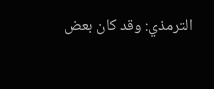الترمذي: وقد كان بعض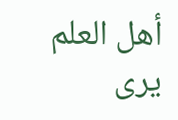أهل العلم يرى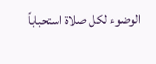الوضوء لكل صلاة استحباباً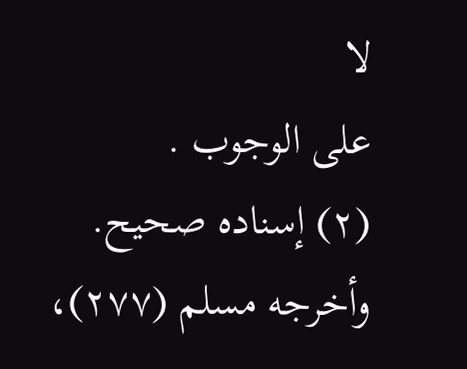لا
على الوجوب .
(٢) إسناده صحيح.
وأخرجه مسلم (٢٧٧)،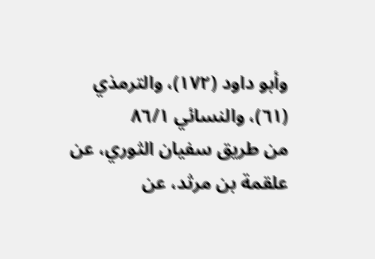وأبو داود (١٧٢)، والترمذي (٦١)، والنسائي ٨٦/١
من طريق سفيان الثوري، عن علقمة بن مرثد، عن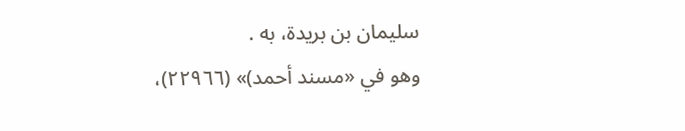سليمان بن بريدة، به .
وهو في «مسند أحمد)» (٢٢٩٦٦)،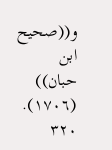و((صحيح ابن حبان)) (١٧٠٦).
٣٢٠